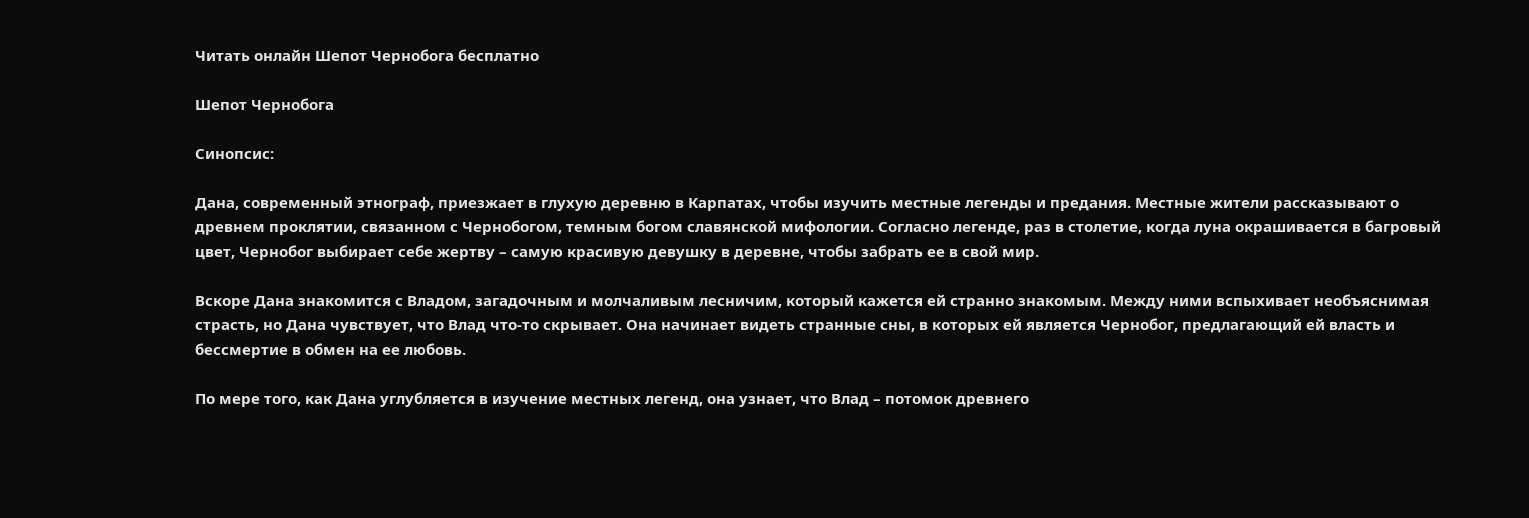Читать онлайн Шепот Чернобога бесплатно

Шепот Чернобога

Синопсис:

Дана, современный этнограф, приезжает в глухую деревню в Карпатах, чтобы изучить местные легенды и предания. Местные жители рассказывают о древнем проклятии, связанном с Чернобогом, темным богом славянской мифологии. Согласно легенде, раз в столетие, когда луна окрашивается в багровый цвет, Чернобог выбирает себе жертву – самую красивую девушку в деревне, чтобы забрать ее в свой мир.

Вскоре Дана знакомится с Владом, загадочным и молчаливым лесничим, который кажется ей странно знакомым. Между ними вспыхивает необъяснимая страсть, но Дана чувствует, что Влад что-то скрывает. Она начинает видеть странные сны, в которых ей является Чернобог, предлагающий ей власть и бессмертие в обмен на ее любовь.

По мере того, как Дана углубляется в изучение местных легенд, она узнает, что Влад – потомок древнего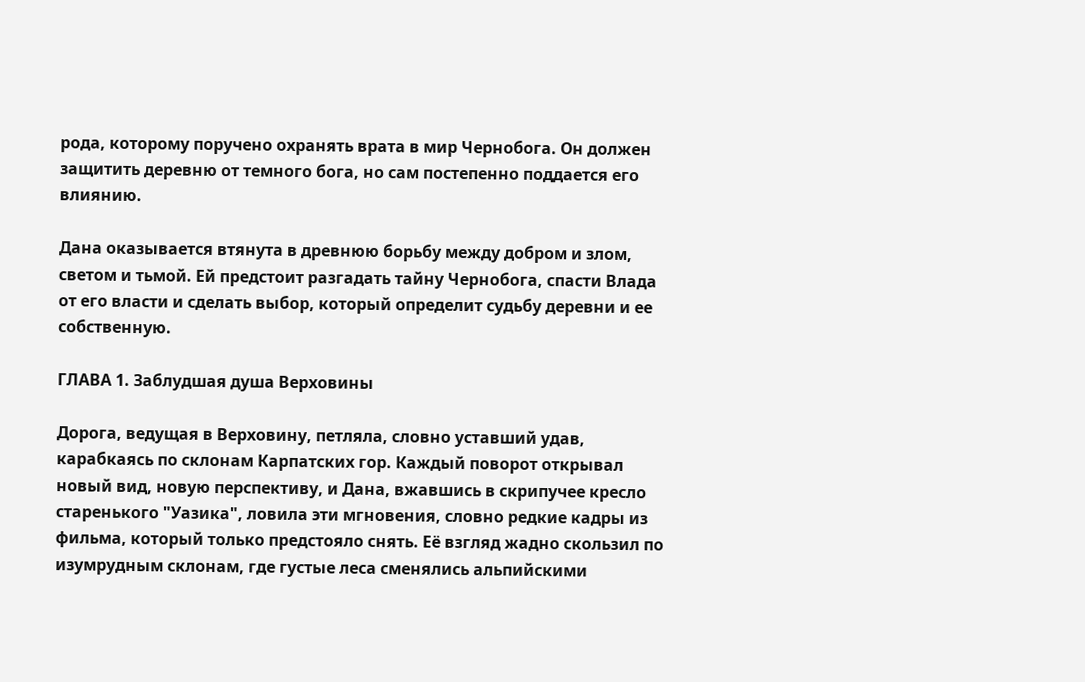рода, которому поручено охранять врата в мир Чернобога. Он должен защитить деревню от темного бога, но сам постепенно поддается его влиянию.

Дана оказывается втянута в древнюю борьбу между добром и злом, светом и тьмой. Ей предстоит разгадать тайну Чернобога, спасти Влада от его власти и сделать выбор, который определит судьбу деревни и ее собственную.

ГЛАВА 1. Заблудшая душа Верховины

Дорога, ведущая в Верховину, петляла, словно уставший удав, карабкаясь по склонам Карпатских гор. Каждый поворот открывал новый вид, новую перспективу, и Дана, вжавшись в скрипучее кресло старенького "Уазика", ловила эти мгновения, словно редкие кадры из фильма, который только предстояло снять. Её взгляд жадно скользил по изумрудным склонам, где густые леса сменялись альпийскими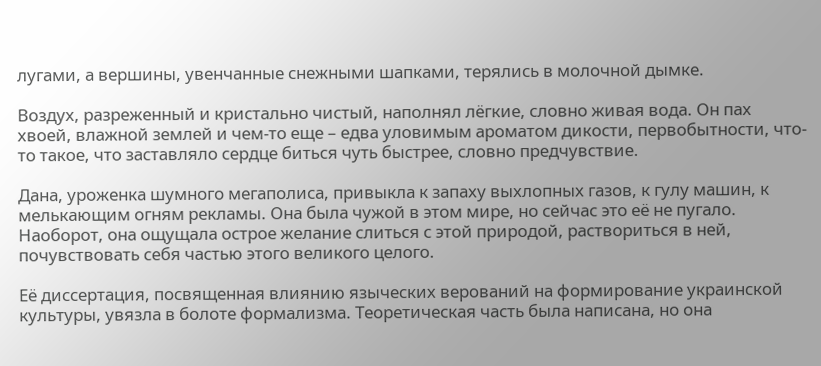лугами, а вершины, увенчанные снежными шапками, терялись в молочной дымке.

Воздух, разреженный и кристально чистый, наполнял лёгкие, словно живая вода. Он пах хвоей, влажной землей и чем-то еще – едва уловимым ароматом дикости, первобытности, что-то такое, что заставляло сердце биться чуть быстрее, словно предчувствие.

Дана, уроженка шумного мегаполиса, привыкла к запаху выхлопных газов, к гулу машин, к мелькающим огням рекламы. Она была чужой в этом мире, но сейчас это её не пугало. Наоборот, она ощущала острое желание слиться с этой природой, раствориться в ней, почувствовать себя частью этого великого целого.

Её диссертация, посвященная влиянию языческих верований на формирование украинской культуры, увязла в болоте формализма. Теоретическая часть была написана, но она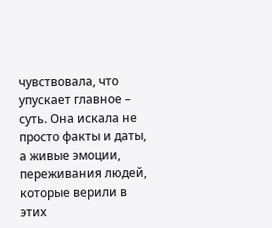чувствовала, что упускает главное – суть. Она искала не просто факты и даты, а живые эмоции, переживания людей, которые верили в этих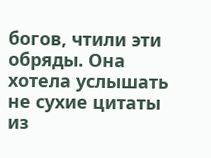богов, чтили эти обряды. Она хотела услышать не сухие цитаты из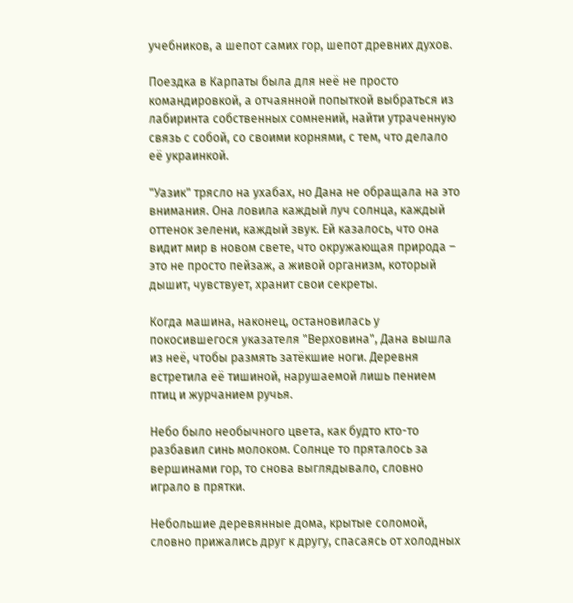учебников, а шепот самих гор, шепот древних духов.

Поездка в Карпаты была для неё не просто командировкой, а отчаянной попыткой выбраться из лабиринта собственных сомнений, найти утраченную связь с собой, со своими корнями, с тем, что делало её украинкой.

"Уазик" трясло на ухабах, но Дана не обращала на это внимания. Она ловила каждый луч солнца, каждый оттенок зелени, каждый звук. Ей казалось, что она видит мир в новом свете, что окружающая природа – это не просто пейзаж, а живой организм, который дышит, чувствует, хранит свои секреты.

Когда машина, наконец, остановилась у покосившегося указателя "Верховина", Дана вышла из неё, чтобы размять затёкшие ноги. Деревня встретила её тишиной, нарушаемой лишь пением птиц и журчанием ручья.

Небо было необычного цвета, как будто кто-то разбавил синь молоком. Солнце то пряталось за вершинами гор, то снова выглядывало, словно играло в прятки.

Небольшие деревянные дома, крытые соломой, словно прижались друг к другу, спасаясь от холодных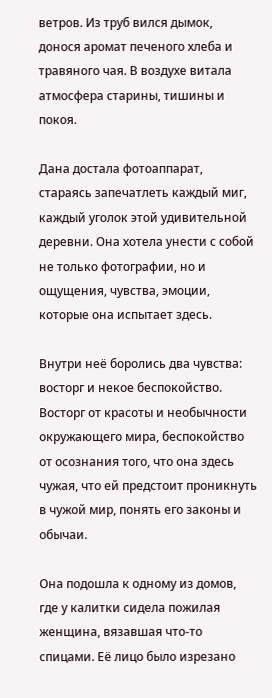ветров. Из труб вился дымок, донося аромат печеного хлеба и травяного чая. В воздухе витала атмосфера старины, тишины и покоя.

Дана достала фотоаппарат, стараясь запечатлеть каждый миг, каждый уголок этой удивительной деревни. Она хотела унести с собой не только фотографии, но и ощущения, чувства, эмоции, которые она испытает здесь.

Внутри неё боролись два чувства: восторг и некое беспокойство. Восторг от красоты и необычности окружающего мира, беспокойство от осознания того, что она здесь чужая, что ей предстоит проникнуть в чужой мир, понять его законы и обычаи.

Она подошла к одному из домов, где у калитки сидела пожилая женщина, вязавшая что-то спицами. Её лицо было изрезано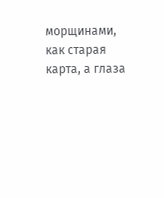морщинами, как старая карта, а глаза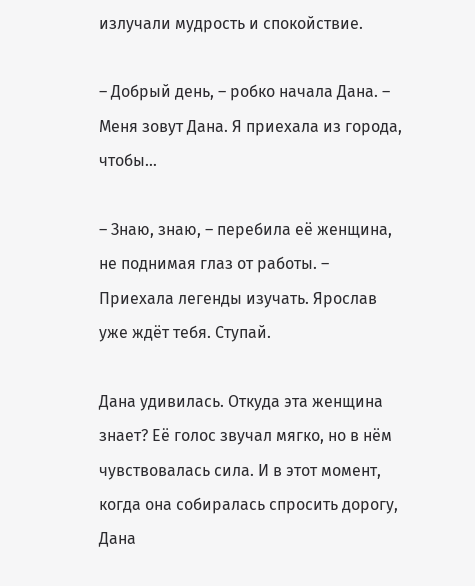излучали мудрость и спокойствие.

– Добрый день, – робко начала Дана. – Меня зовут Дана. Я приехала из города, чтобы…

– Знаю, знаю, – перебила её женщина, не поднимая глаз от работы. – Приехала легенды изучать. Ярослав уже ждёт тебя. Ступай.

Дана удивилась. Откуда эта женщина знает? Её голос звучал мягко, но в нём чувствовалась сила. И в этот момент, когда она собиралась спросить дорогу, Дана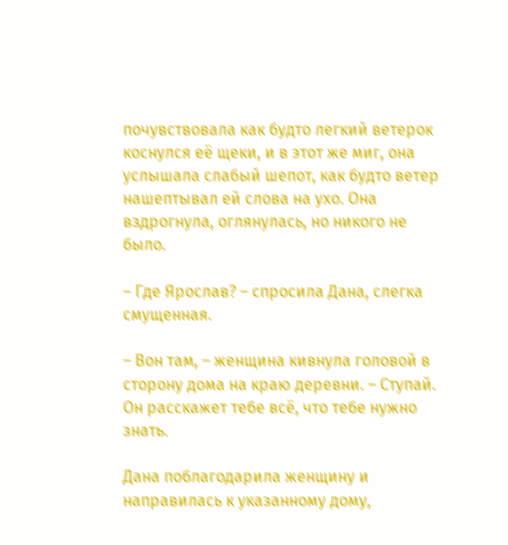почувствовала как будто легкий ветерок коснулся её щеки, и в этот же миг, она услышала слабый шепот, как будто ветер нашептывал ей слова на ухо. Она вздрогнула, оглянулась, но никого не было.

– Где Ярослав? – спросила Дана, слегка смущенная.

– Вон там, – женщина кивнула головой в сторону дома на краю деревни. – Ступай. Он расскажет тебе всё, что тебе нужно знать.

Дана поблагодарила женщину и направилась к указанному дому,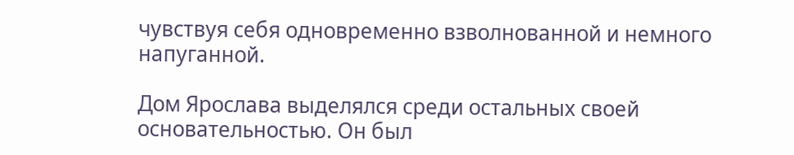чувствуя себя одновременно взволнованной и немного напуганной.

Дом Ярослава выделялся среди остальных своей основательностью. Он был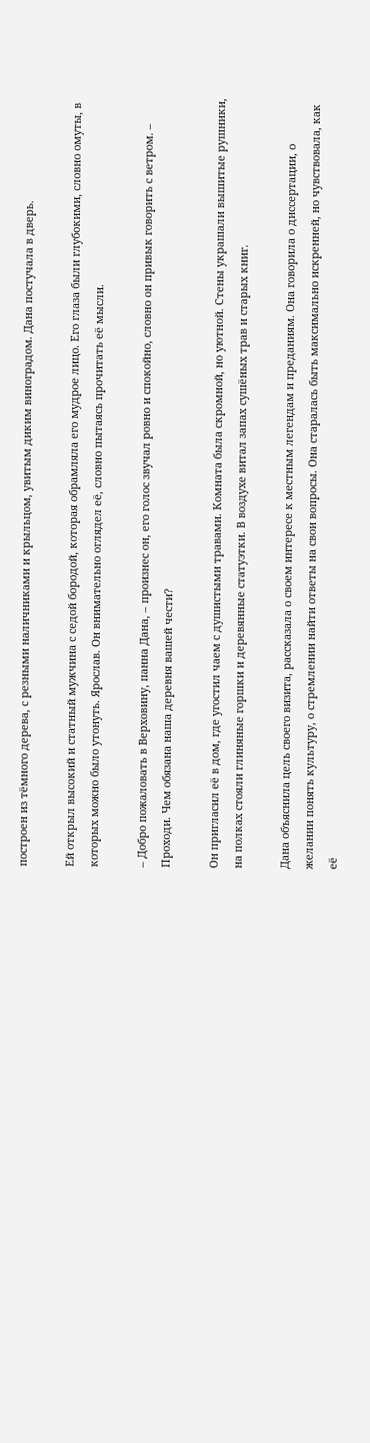построен из тёмного дерева, с резными наличниками и крыльцом, увитым диким виноградом. Дана постучала в дверь.

Ей открыл высокий и статный мужчина с седой бородой, которая обрамляла его мудрое лицо. Его глаза были глубокими, словно омуты, в которых можно было утонуть. Ярослав. Он внимательно оглядел её, словно пытаясь прочитать её мысли.

– Добро пожаловать в Верховину, панна Дана, – произнес он, его голос звучал ровно и спокойно, словно он привык говорить с ветром. – Проходи. Чем обязана наша деревня вашей чести?

Он пригласил её в дом, где угостил чаем с душистыми травами. Комната была скромной, но уютной. Стены украшали вышитые рушники, на полках стояли глиняные горшки и деревянные статуэтки. В воздухе витал запах сушёных трав и старых книг.

Дана объяснила цель своего визита, рассказала о своем интересе к местным легендам и преданиям. Она говорила о диссертации, о желании понять культуру, о стремлении найти ответы на свои вопросы. Она старалась быть максимально искренней, но чувствовала, как её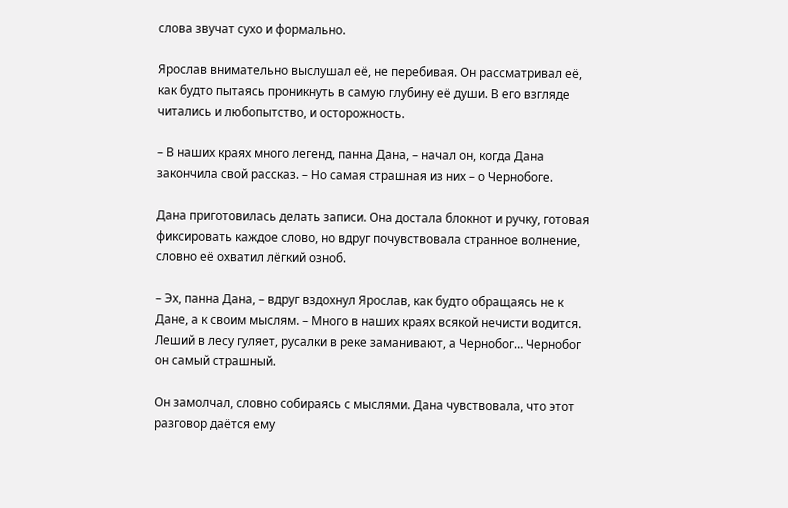слова звучат сухо и формально.

Ярослав внимательно выслушал её, не перебивая. Он рассматривал её, как будто пытаясь проникнуть в самую глубину её души. В его взгляде читались и любопытство, и осторожность.

– В наших краях много легенд, панна Дана, – начал он, когда Дана закончила свой рассказ. – Но самая страшная из них – о Чернобоге.

Дана приготовилась делать записи. Она достала блокнот и ручку, готовая фиксировать каждое слово, но вдруг почувствовала странное волнение, словно её охватил лёгкий озноб.

– Эх, панна Дана, – вдруг вздохнул Ярослав, как будто обращаясь не к Дане, а к своим мыслям. – Много в наших краях всякой нечисти водится. Леший в лесу гуляет, русалки в реке заманивают, а Чернобог… Чернобог он самый страшный.

Он замолчал, словно собираясь с мыслями. Дана чувствовала, что этот разговор даётся ему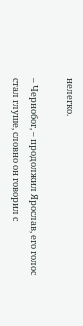нелегко.

– Чернобог, – продолжил Ярослав, его голос стал глуше, словно он говорил с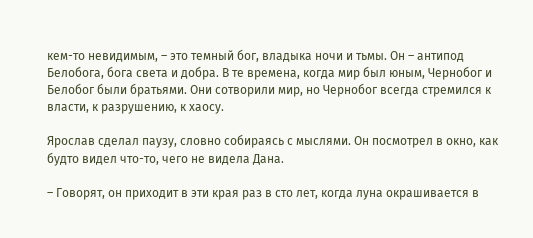кем-то невидимым, – это темный бог, владыка ночи и тьмы. Он – антипод Белобога, бога света и добра. В те времена, когда мир был юным, Чернобог и Белобог были братьями. Они сотворили мир, но Чернобог всегда стремился к власти, к разрушению, к хаосу.

Ярослав сделал паузу, словно собираясь с мыслями. Он посмотрел в окно, как будто видел что-то, чего не видела Дана.

– Говорят, он приходит в эти края раз в сто лет, когда луна окрашивается в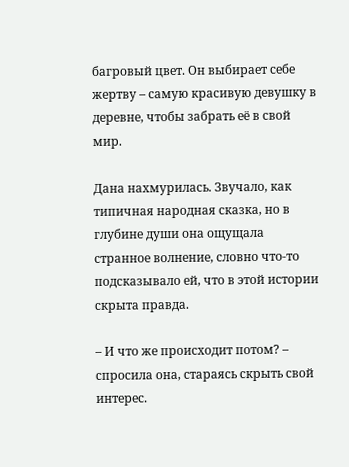багровый цвет. Он выбирает себе жертву – самую красивую девушку в деревне, чтобы забрать её в свой мир.

Дана нахмурилась. Звучало, как типичная народная сказка, но в глубине души она ощущала странное волнение, словно что-то подсказывало ей, что в этой истории скрыта правда.

– И что же происходит потом? – спросила она, стараясь скрыть свой интерес.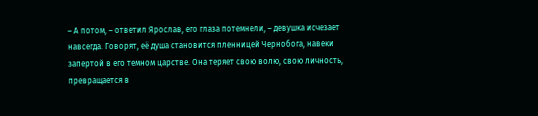– А потом, – ответил Ярослав, его глаза потемнели, – девушка исчезает навсегда. Говорят, её душа становится пленницей Чернобога, навеки запертой в его темном царстве. Она теряет свою волю, свою личность, превращается в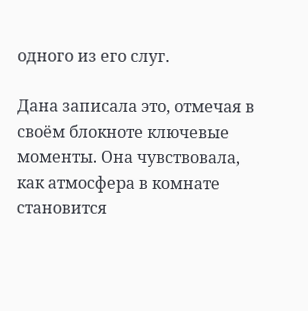одного из его слуг.

Дана записала это, отмечая в своём блокноте ключевые моменты. Она чувствовала, как атмосфера в комнате становится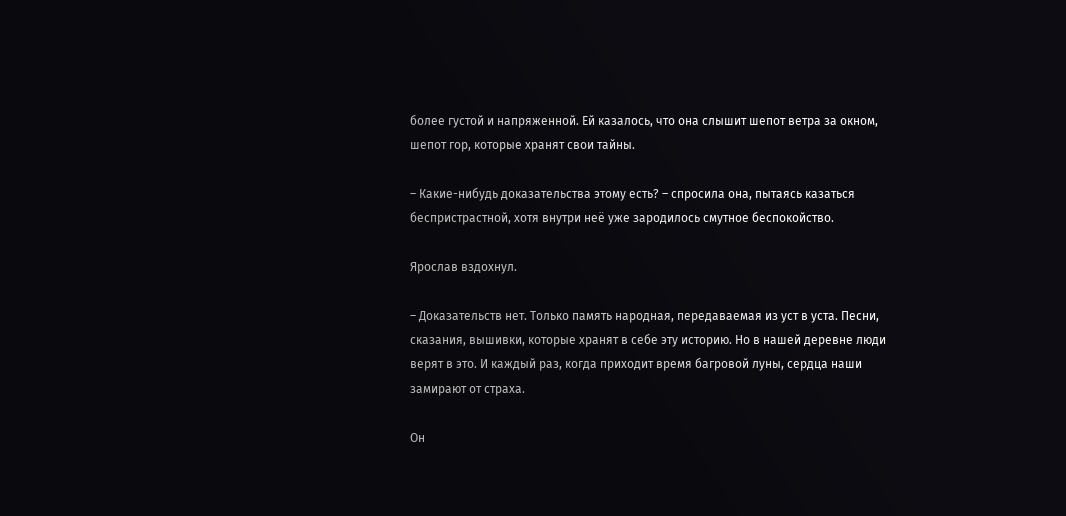более густой и напряженной. Ей казалось, что она слышит шепот ветра за окном, шепот гор, которые хранят свои тайны.

– Какие-нибудь доказательства этому есть? – спросила она, пытаясь казаться беспристрастной, хотя внутри неё уже зародилось смутное беспокойство.

Ярослав вздохнул.

– Доказательств нет. Только память народная, передаваемая из уст в уста. Песни, сказания, вышивки, которые хранят в себе эту историю. Но в нашей деревне люди верят в это. И каждый раз, когда приходит время багровой луны, сердца наши замирают от страха.

Он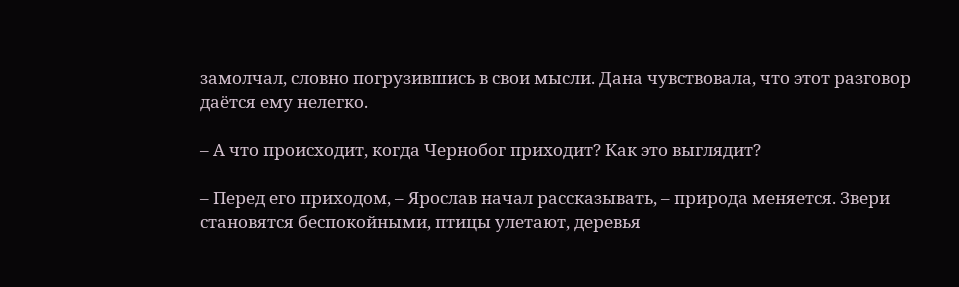замолчал, словно погрузившись в свои мысли. Дана чувствовала, что этот разговор даётся ему нелегко.

– А что происходит, когда Чернобог приходит? Как это выглядит?

– Перед его приходом, – Ярослав начал рассказывать, – природа меняется. Звери становятся беспокойными, птицы улетают, деревья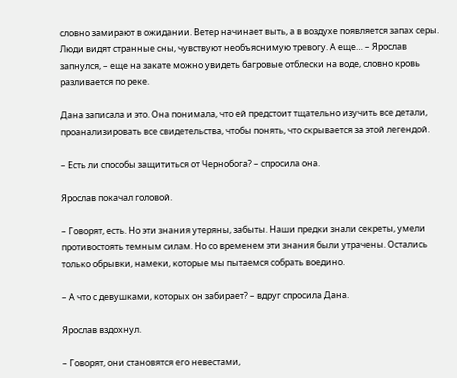словно замирают в ожидании. Ветер начинает выть, а в воздухе появляется запах серы. Люди видят странные сны, чувствуют необъяснимую тревогу. А еще… – Ярослав запнулся, – еще на закате можно увидеть багровые отблески на воде, словно кровь разливается по реке.

Дана записала и это. Она понимала, что ей предстоит тщательно изучить все детали, проанализировать все свидетельства, чтобы понять, что скрывается за этой легендой.

– Есть ли способы защититься от Чернобога? – спросила она.

Ярослав покачал головой.

– Говорят, есть. Но эти знания утеряны, забыты. Наши предки знали секреты, умели противостоять темным силам. Но со временем эти знания были утрачены. Остались только обрывки, намеки, которые мы пытаемся собрать воедино.

– А что с девушками, которых он забирает? – вдруг спросила Дана.

Ярослав вздохнул.

– Говорят, они становятся его невестами,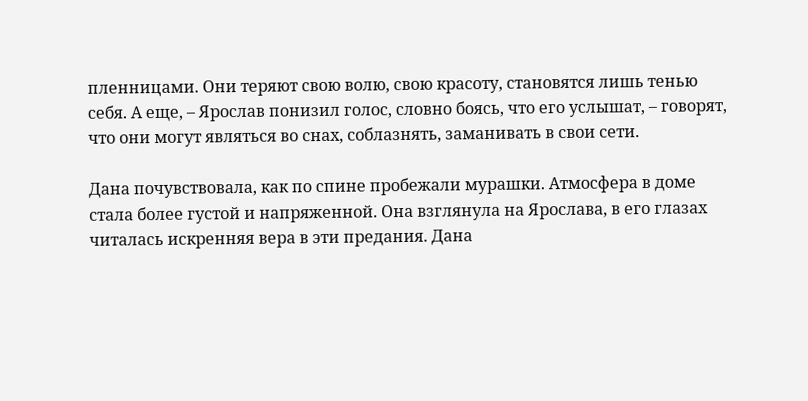пленницами. Они теряют свою волю, свою красоту, становятся лишь тенью себя. А еще, – Ярослав понизил голос, словно боясь, что его услышат, – говорят, что они могут являться во снах, соблазнять, заманивать в свои сети.

Дана почувствовала, как по спине пробежали мурашки. Атмосфера в доме стала более густой и напряженной. Она взглянула на Ярослава, в его глазах читалась искренняя вера в эти предания. Дана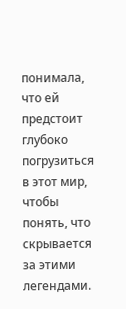понимала, что ей предстоит глубоко погрузиться в этот мир, чтобы понять, что скрывается за этими легендами.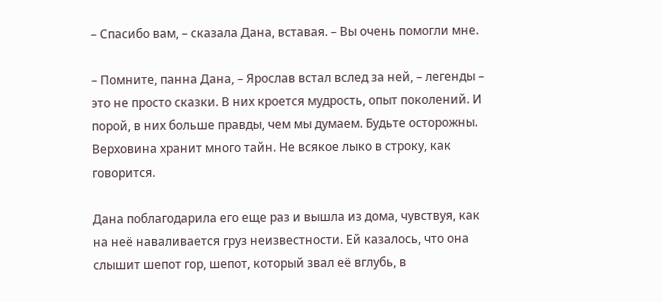– Спасибо вам, – сказала Дана, вставая. – Вы очень помогли мне.

– Помните, панна Дана, – Ярослав встал вслед за ней, – легенды – это не просто сказки. В них кроется мудрость, опыт поколений. И порой, в них больше правды, чем мы думаем. Будьте осторожны. Верховина хранит много тайн. Не всякое лыко в строку, как говорится.

Дана поблагодарила его еще раз и вышла из дома, чувствуя, как на неё наваливается груз неизвестности. Ей казалось, что она слышит шепот гор, шепот, который звал её вглубь, в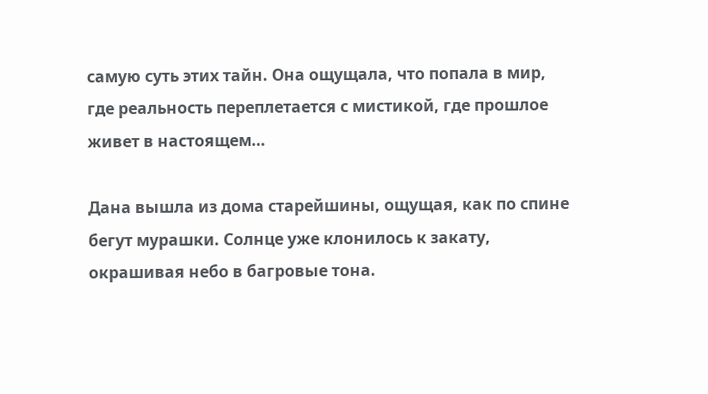самую суть этих тайн. Она ощущала, что попала в мир, где реальность переплетается с мистикой, где прошлое живет в настоящем…

Дана вышла из дома старейшины, ощущая, как по спине бегут мурашки. Солнце уже клонилось к закату, окрашивая небо в багровые тона.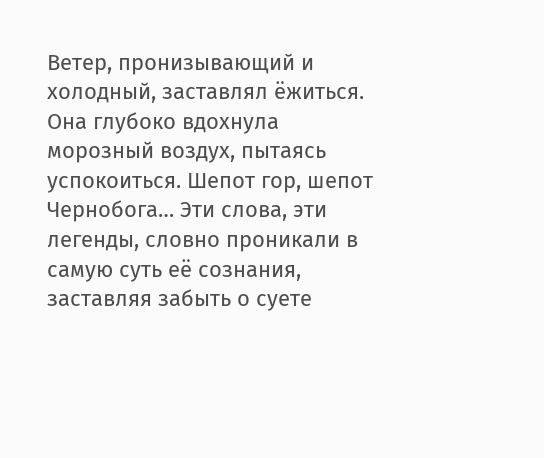Ветер, пронизывающий и холодный, заставлял ёжиться. Она глубоко вдохнула морозный воздух, пытаясь успокоиться. Шепот гор, шепот Чернобога… Эти слова, эти легенды, словно проникали в самую суть её сознания, заставляя забыть о суете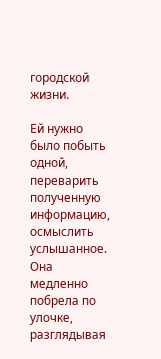городской жизни.

Ей нужно было побыть одной, переварить полученную информацию, осмыслить услышанное. Она медленно побрела по улочке, разглядывая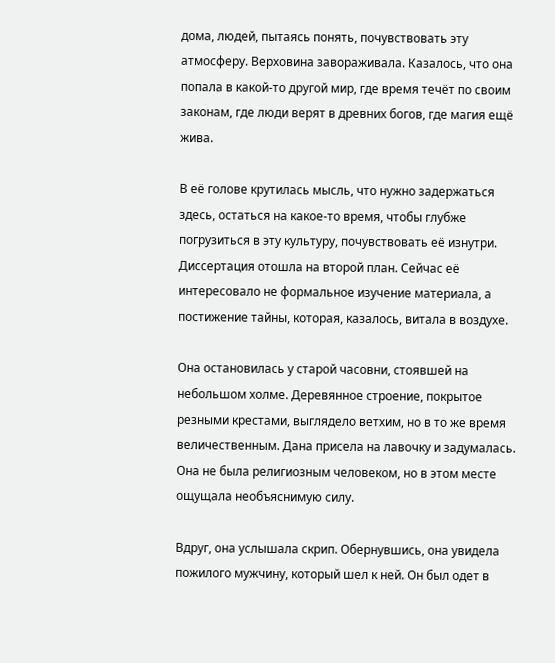дома, людей, пытаясь понять, почувствовать эту атмосферу. Верховина завораживала. Казалось, что она попала в какой-то другой мир, где время течёт по своим законам, где люди верят в древних богов, где магия ещё жива.

В её голове крутилась мысль, что нужно задержаться здесь, остаться на какое-то время, чтобы глубже погрузиться в эту культуру, почувствовать её изнутри. Диссертация отошла на второй план. Сейчас её интересовало не формальное изучение материала, а постижение тайны, которая, казалось, витала в воздухе.

Она остановилась у старой часовни, стоявшей на небольшом холме. Деревянное строение, покрытое резными крестами, выглядело ветхим, но в то же время величественным. Дана присела на лавочку и задумалась. Она не была религиозным человеком, но в этом месте ощущала необъяснимую силу.

Вдруг, она услышала скрип. Обернувшись, она увидела пожилого мужчину, который шел к ней. Он был одет в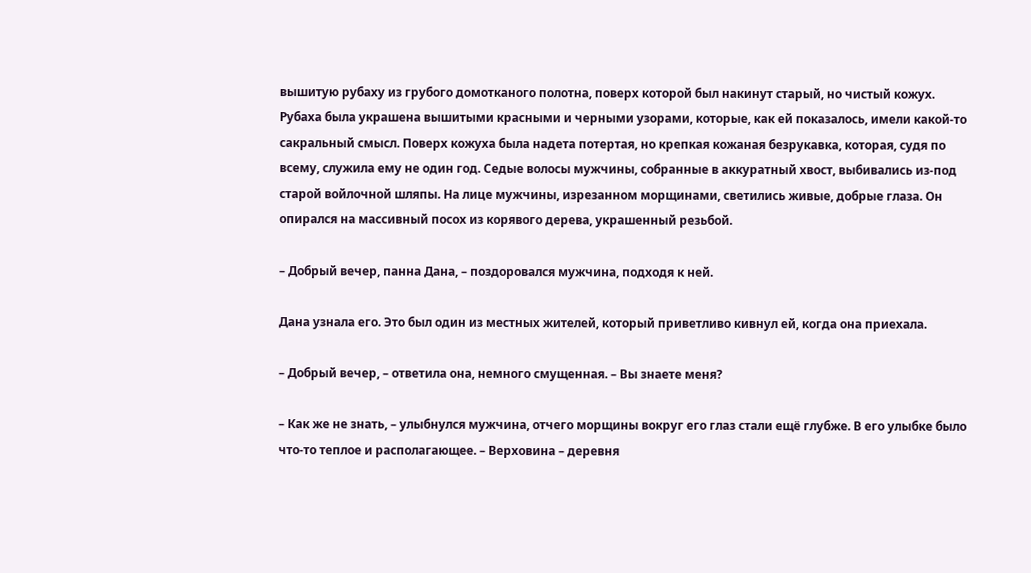вышитую рубаху из грубого домотканого полотна, поверх которой был накинут старый, но чистый кожух. Рубаха была украшена вышитыми красными и черными узорами, которые, как ей показалось, имели какой-то сакральный смысл. Поверх кожуха была надета потертая, но крепкая кожаная безрукавка, которая, судя по всему, служила ему не один год. Седые волосы мужчины, собранные в аккуратный хвост, выбивались из-под старой войлочной шляпы. На лице мужчины, изрезанном морщинами, светились живые, добрые глаза. Он опирался на массивный посох из корявого дерева, украшенный резьбой.

– Добрый вечер, панна Дана, – поздоровался мужчина, подходя к ней.

Дана узнала его. Это был один из местных жителей, который приветливо кивнул ей, когда она приехала.

– Добрый вечер, – ответила она, немного смущенная. – Вы знаете меня?

– Как же не знать, – улыбнулся мужчина, отчего морщины вокруг его глаз стали ещё глубже. В его улыбке было что-то теплое и располагающее. – Верховина – деревня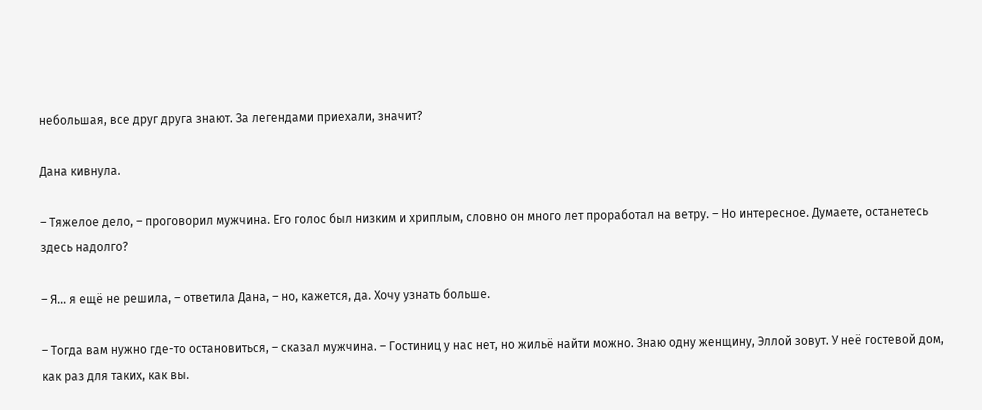небольшая, все друг друга знают. За легендами приехали, значит?

Дана кивнула.

– Тяжелое дело, – проговорил мужчина. Его голос был низким и хриплым, словно он много лет проработал на ветру. – Но интересное. Думаете, останетесь здесь надолго?

– Я… я ещё не решила, – ответила Дана, – но, кажется, да. Хочу узнать больше.

– Тогда вам нужно где-то остановиться, – сказал мужчина. – Гостиниц у нас нет, но жильё найти можно. Знаю одну женщину, Эллой зовут. У неё гостевой дом, как раз для таких, как вы.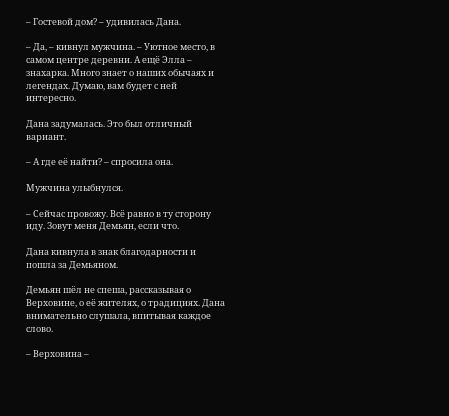– Гостевой дом? – удивилась Дана.

– Да, – кивнул мужчина. – Уютное место, в самом центре деревни. А ещё Элла – знахарка. Много знает о наших обычаях и легендах. Думаю, вам будет с ней интересно.

Дана задумалась. Это был отличный вариант.

– А где её найти? – спросила она.

Мужчина улыбнулся.

– Сейчас провожу. Всё равно в ту сторону иду. Зовут меня Демьян, если что.

Дана кивнула в знак благодарности и пошла за Демьяном.

Демьян шёл не спеша, рассказывая о Верховине, о её жителях, о традициях. Дана внимательно слушала, впитывая каждое слово.

– Верховина –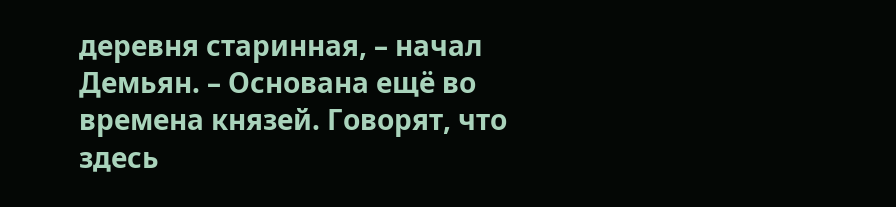деревня старинная, – начал Демьян. – Основана ещё во времена князей. Говорят, что здесь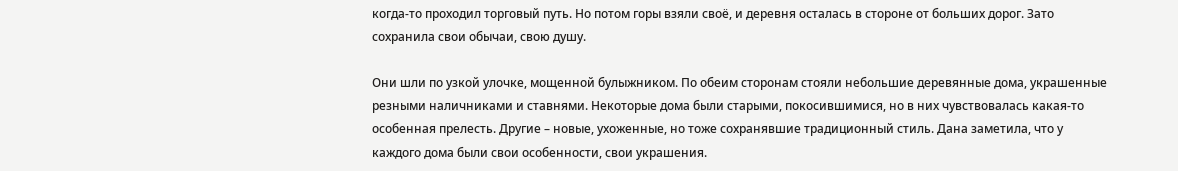когда-то проходил торговый путь. Но потом горы взяли своё, и деревня осталась в стороне от больших дорог. Зато сохранила свои обычаи, свою душу.

Они шли по узкой улочке, мощенной булыжником. По обеим сторонам стояли небольшие деревянные дома, украшенные резными наличниками и ставнями. Некоторые дома были старыми, покосившимися, но в них чувствовалась какая-то особенная прелесть. Другие – новые, ухоженные, но тоже сохранявшие традиционный стиль. Дана заметила, что у каждого дома были свои особенности, свои украшения.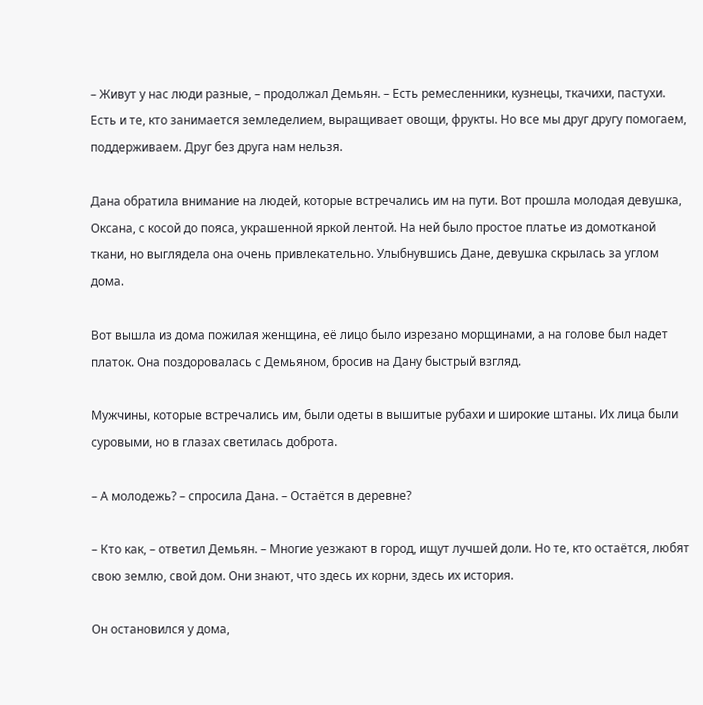– Живут у нас люди разные, – продолжал Демьян. – Есть ремесленники, кузнецы, ткачихи, пастухи. Есть и те, кто занимается земледелием, выращивает овощи, фрукты. Но все мы друг другу помогаем, поддерживаем. Друг без друга нам нельзя.

Дана обратила внимание на людей, которые встречались им на пути. Вот прошла молодая девушка, Оксана, с косой до пояса, украшенной яркой лентой. На ней было простое платье из домотканой ткани, но выглядела она очень привлекательно. Улыбнувшись Дане, девушка скрылась за углом дома.

Вот вышла из дома пожилая женщина, её лицо было изрезано морщинами, а на голове был надет платок. Она поздоровалась с Демьяном, бросив на Дану быстрый взгляд.

Мужчины, которые встречались им, были одеты в вышитые рубахи и широкие штаны. Их лица были суровыми, но в глазах светилась доброта.

– А молодежь? – спросила Дана. – Остаётся в деревне?

– Кто как, – ответил Демьян. – Многие уезжают в город, ищут лучшей доли. Но те, кто остаётся, любят свою землю, свой дом. Они знают, что здесь их корни, здесь их история.

Он остановился у дома,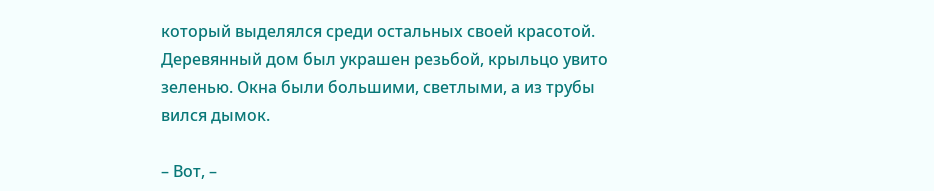который выделялся среди остальных своей красотой. Деревянный дом был украшен резьбой, крыльцо увито зеленью. Окна были большими, светлыми, а из трубы вился дымок.

– Вот, –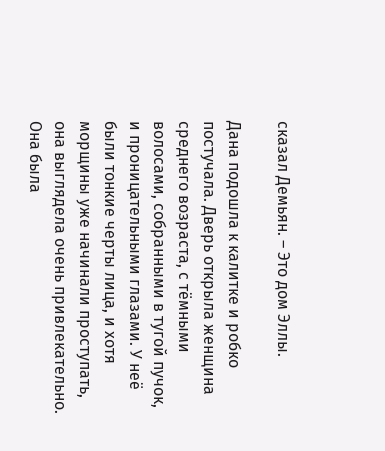сказал Демьян. – Это дом Эллы.

Дана подошла к калитке и робко постучала. Дверь открыла женщина среднего возраста, с тёмными волосами, собранными в тугой пучок, и проницательными глазами. У неё были тонкие черты лица, и хотя морщины уже начинали проступать, она выглядела очень привлекательно. Она была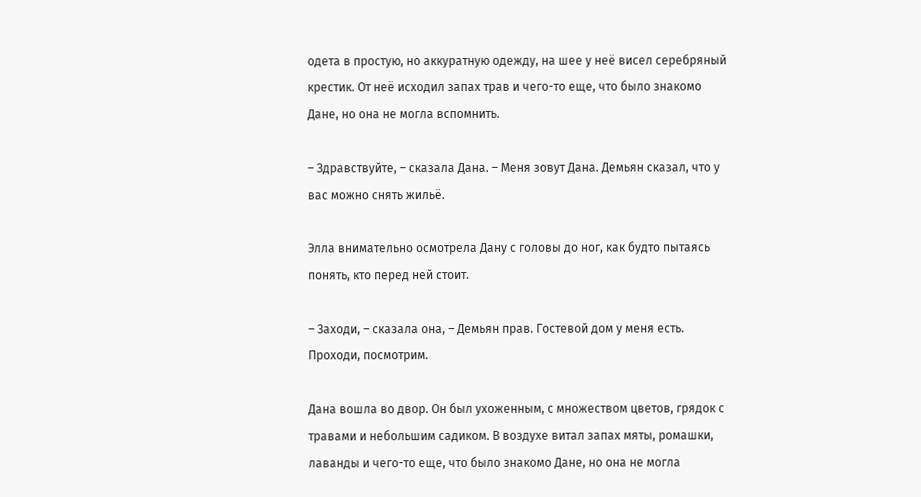одета в простую, но аккуратную одежду, на шее у неё висел серебряный крестик. От неё исходил запах трав и чего-то еще, что было знакомо Дане, но она не могла вспомнить.

– Здравствуйте, – сказала Дана. – Меня зовут Дана. Демьян сказал, что у вас можно снять жильё.

Элла внимательно осмотрела Дану с головы до ног, как будто пытаясь понять, кто перед ней стоит.

– Заходи, – сказала она, – Демьян прав. Гостевой дом у меня есть. Проходи, посмотрим.

Дана вошла во двор. Он был ухоженным, с множеством цветов, грядок с травами и небольшим садиком. В воздухе витал запах мяты, ромашки, лаванды и чего-то еще, что было знакомо Дане, но она не могла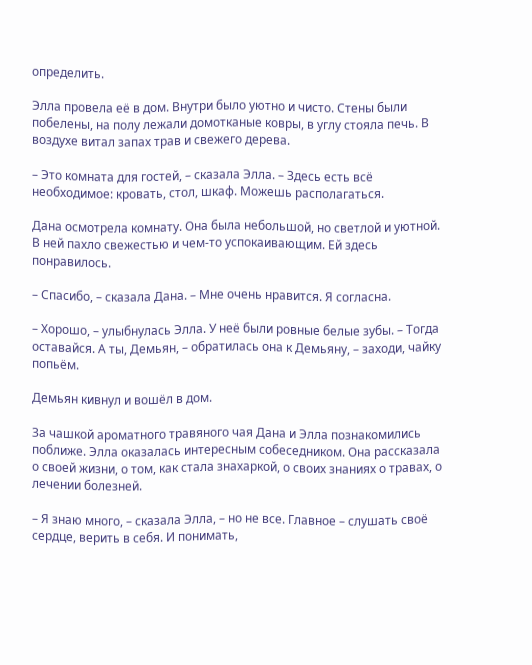определить.

Элла провела её в дом. Внутри было уютно и чисто. Стены были побелены, на полу лежали домотканые ковры, в углу стояла печь. В воздухе витал запах трав и свежего дерева.

– Это комната для гостей, – сказала Элла. – Здесь есть всё необходимое: кровать, стол, шкаф. Можешь располагаться.

Дана осмотрела комнату. Она была небольшой, но светлой и уютной. В ней пахло свежестью и чем-то успокаивающим. Ей здесь понравилось.

– Спасибо, – сказала Дана. – Мне очень нравится. Я согласна.

– Хорошо, – улыбнулась Элла. У неё были ровные белые зубы. – Тогда оставайся. А ты, Демьян, – обратилась она к Демьяну, – заходи, чайку попьём.

Демьян кивнул и вошёл в дом.

За чашкой ароматного травяного чая Дана и Элла познакомились поближе. Элла оказалась интересным собеседником. Она рассказала о своей жизни, о том, как стала знахаркой, о своих знаниях о травах, о лечении болезней.

– Я знаю много, – сказала Элла, – но не все. Главное – слушать своё сердце, верить в себя. И понимать,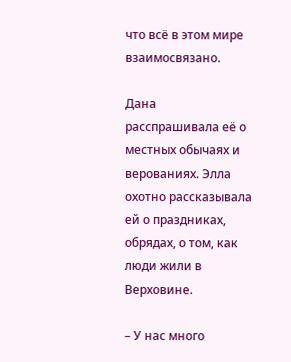что всё в этом мире взаимосвязано.

Дана расспрашивала её о местных обычаях и верованиях. Элла охотно рассказывала ей о праздниках, обрядах, о том, как люди жили в Верховине.

– У нас много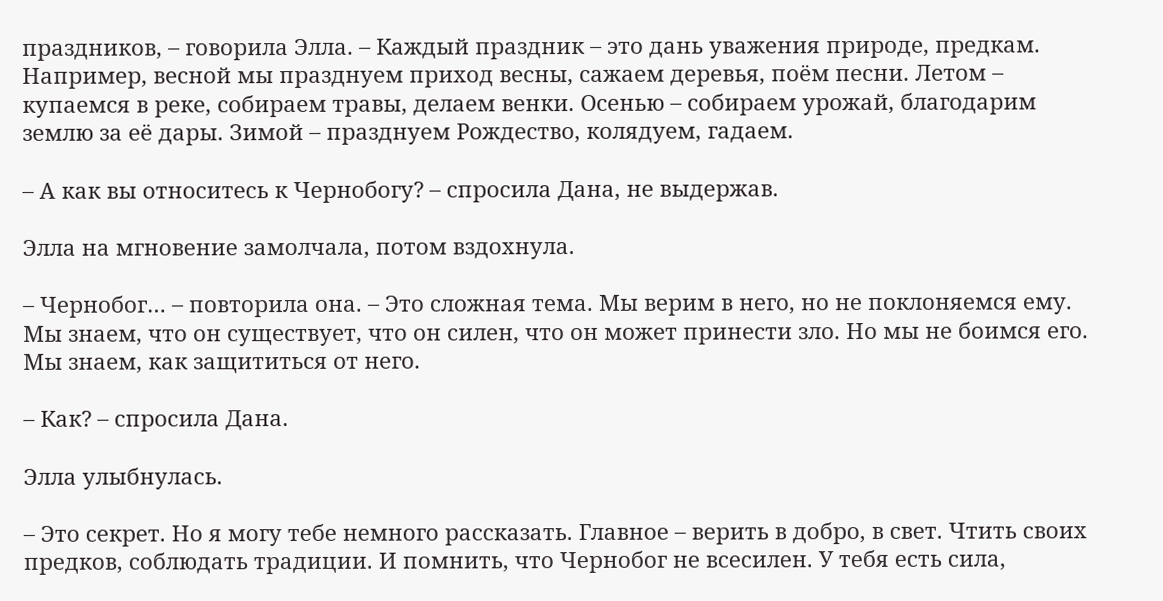праздников, – говорила Элла. – Каждый праздник – это дань уважения природе, предкам. Например, весной мы празднуем приход весны, сажаем деревья, поём песни. Летом – купаемся в реке, собираем травы, делаем венки. Осенью – собираем урожай, благодарим землю за её дары. Зимой – празднуем Рождество, колядуем, гадаем.

– А как вы относитесь к Чернобогу? – спросила Дана, не выдержав.

Элла на мгновение замолчала, потом вздохнула.

– Чернобог… – повторила она. – Это сложная тема. Мы верим в него, но не поклоняемся ему. Мы знаем, что он существует, что он силен, что он может принести зло. Но мы не боимся его. Мы знаем, как защититься от него.

– Как? – спросила Дана.

Элла улыбнулась.

– Это секрет. Но я могу тебе немного рассказать. Главное – верить в добро, в свет. Чтить своих предков, соблюдать традиции. И помнить, что Чернобог не всесилен. У тебя есть сила,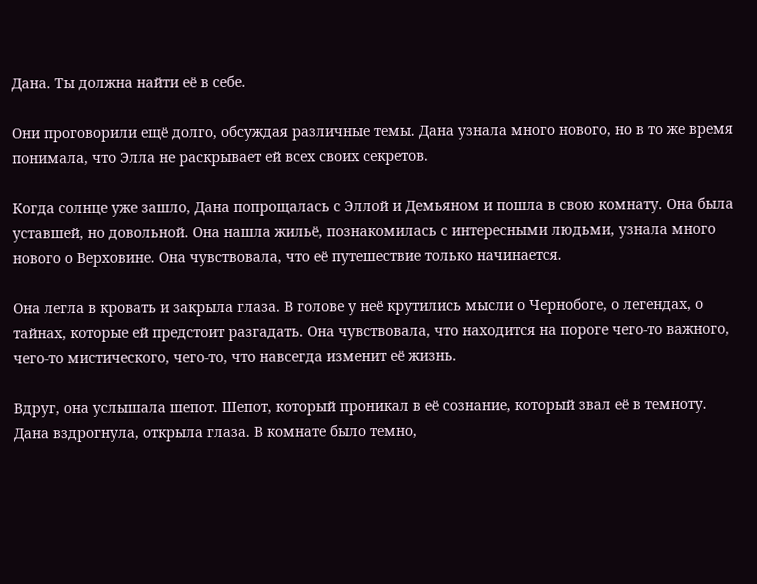Дана. Ты должна найти её в себе.

Они проговорили ещё долго, обсуждая различные темы. Дана узнала много нового, но в то же время понимала, что Элла не раскрывает ей всех своих секретов.

Когда солнце уже зашло, Дана попрощалась с Эллой и Демьяном и пошла в свою комнату. Она была уставшей, но довольной. Она нашла жильё, познакомилась с интересными людьми, узнала много нового о Верховине. Она чувствовала, что её путешествие только начинается.

Она легла в кровать и закрыла глаза. В голове у неё крутились мысли о Чернобоге, о легендах, о тайнах, которые ей предстоит разгадать. Она чувствовала, что находится на пороге чего-то важного, чего-то мистического, чего-то, что навсегда изменит её жизнь.

Вдруг, она услышала шепот. Шепот, который проникал в её сознание, который звал её в темноту. Дана вздрогнула, открыла глаза. В комнате было темно,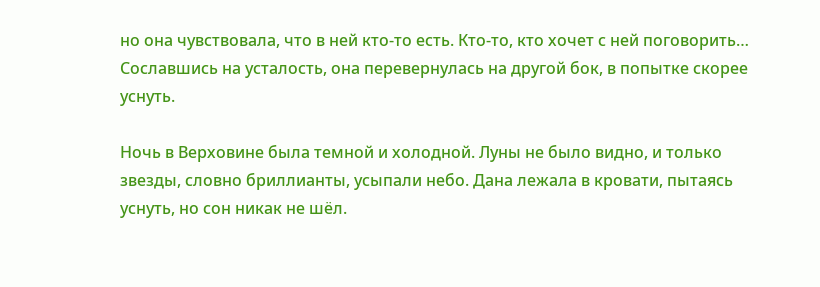но она чувствовала, что в ней кто-то есть. Кто-то, кто хочет с ней поговорить… Сославшись на усталость, она перевернулась на другой бок, в попытке скорее уснуть.

Ночь в Верховине была темной и холодной. Луны не было видно, и только звезды, словно бриллианты, усыпали небо. Дана лежала в кровати, пытаясь уснуть, но сон никак не шёл.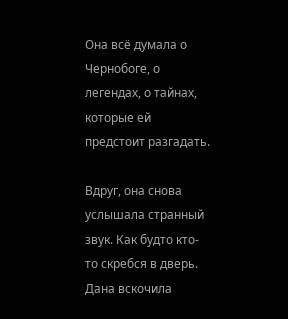Она всё думала о Чернобоге, о легендах, о тайнах, которые ей предстоит разгадать.

Вдруг, она снова услышала странный звук. Как будто кто-то скребся в дверь. Дана вскочила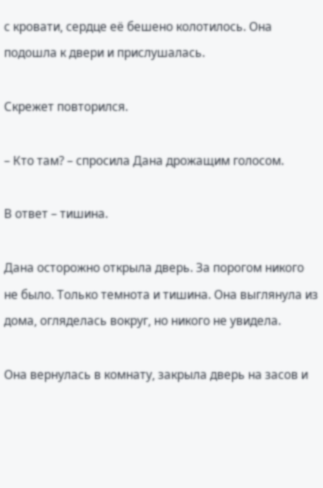с кровати, сердце её бешено колотилось. Она подошла к двери и прислушалась.

Скрежет повторился.

– Кто там? – спросила Дана дрожащим голосом.

В ответ – тишина.

Дана осторожно открыла дверь. За порогом никого не было. Только темнота и тишина. Она выглянула из дома, огляделась вокруг, но никого не увидела.

Она вернулась в комнату, закрыла дверь на засов и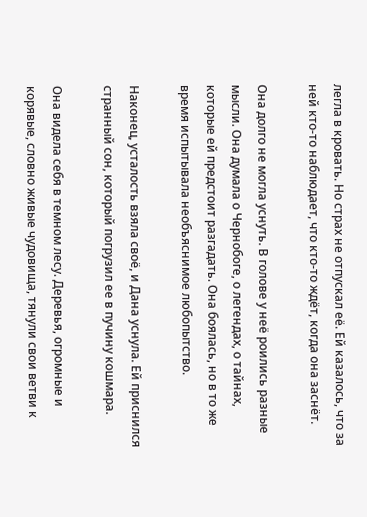легла в кровать. Но страх не отпускал её. Ей казалось, что за ней кто-то наблюдает, что кто-то ждёт, когда она заснёт.

Она долго не могла уснуть. В голове у неё роились разные мысли. Она думала о Чернобоге, о легендах, о тайнах, которые ей предстоит разгадать. Она боялась, но в то же время испытывала необъяснимое любопытство.

Наконец, усталость взяла своё, и Дана уснула. Ей приснился странный сон, который погрузил ее в пучину кошмара.

Она видела себя в темном лесу. Деревья, огромные и корявые, словно живые чудовища, тянули свои ветви к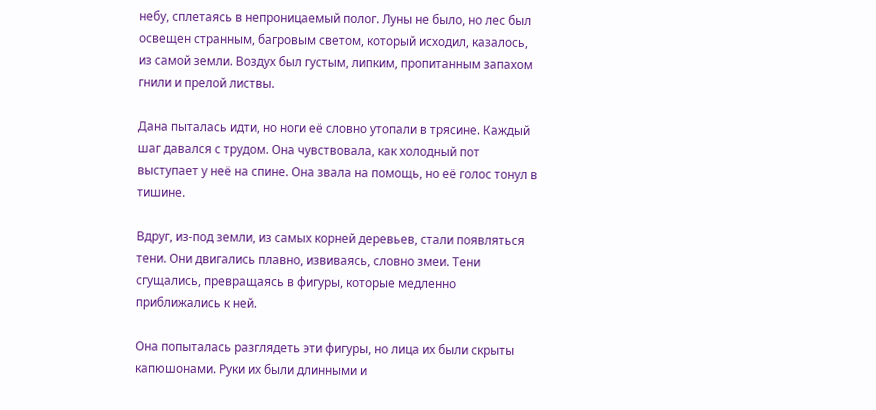небу, сплетаясь в непроницаемый полог. Луны не было, но лес был освещен странным, багровым светом, который исходил, казалось, из самой земли. Воздух был густым, липким, пропитанным запахом гнили и прелой листвы.

Дана пыталась идти, но ноги её словно утопали в трясине. Каждый шаг давался с трудом. Она чувствовала, как холодный пот выступает у неё на спине. Она звала на помощь, но её голос тонул в тишине.

Вдруг, из-под земли, из самых корней деревьев, стали появляться тени. Они двигались плавно, извиваясь, словно змеи. Тени сгущались, превращаясь в фигуры, которые медленно приближались к ней.

Она попыталась разглядеть эти фигуры, но лица их были скрыты капюшонами. Руки их были длинными и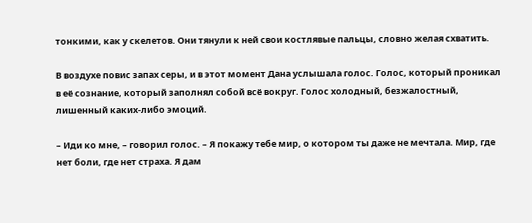тонкими, как у скелетов. Они тянули к ней свои костлявые пальцы, словно желая схватить.

В воздухе повис запах серы, и в этот момент Дана услышала голос. Голос, который проникал в её сознание, который заполнял собой всё вокруг. Голос холодный, безжалостный, лишенный каких-либо эмоций.

– Иди ко мне, – говорил голос. – Я покажу тебе мир, о котором ты даже не мечтала. Мир, где нет боли, где нет страха. Я дам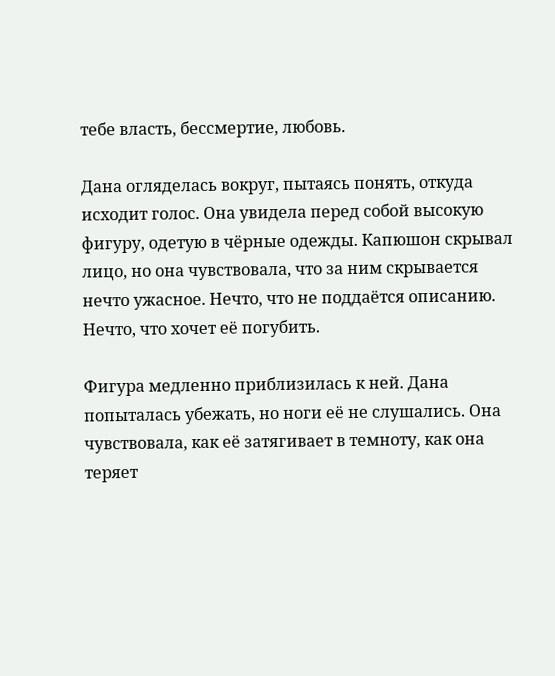тебе власть, бессмертие, любовь.

Дана огляделась вокруг, пытаясь понять, откуда исходит голос. Она увидела перед собой высокую фигуру, одетую в чёрные одежды. Капюшон скрывал лицо, но она чувствовала, что за ним скрывается нечто ужасное. Нечто, что не поддаётся описанию. Нечто, что хочет её погубить.

Фигура медленно приблизилась к ней. Дана попыталась убежать, но ноги её не слушались. Она чувствовала, как её затягивает в темноту, как она теряет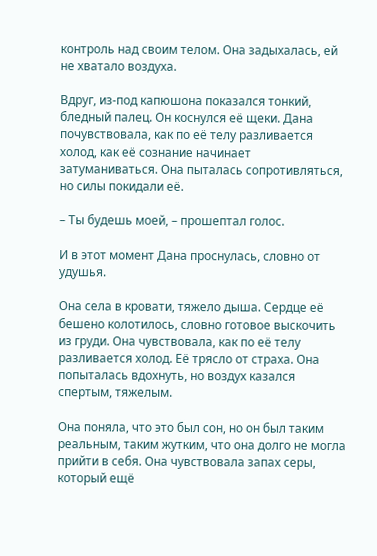контроль над своим телом. Она задыхалась, ей не хватало воздуха.

Вдруг, из-под капюшона показался тонкий, бледный палец. Он коснулся её щеки. Дана почувствовала, как по её телу разливается холод, как её сознание начинает затуманиваться. Она пыталась сопротивляться, но силы покидали её.

– Ты будешь моей, – прошептал голос.

И в этот момент Дана проснулась, словно от удушья.

Она села в кровати, тяжело дыша. Сердце её бешено колотилось, словно готовое выскочить из груди. Она чувствовала, как по её телу разливается холод. Её трясло от страха. Она попыталась вдохнуть, но воздух казался спертым, тяжелым.

Она поняла, что это был сон, но он был таким реальным, таким жутким, что она долго не могла прийти в себя. Она чувствовала запах серы, который ещё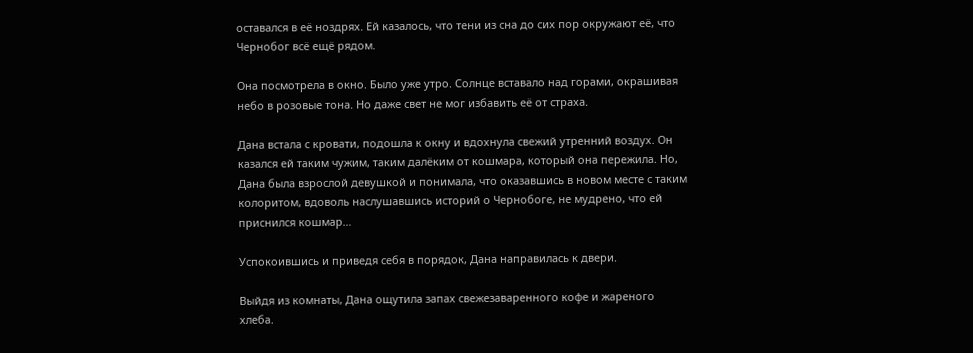оставался в её ноздрях. Ей казалось, что тени из сна до сих пор окружают её, что Чернобог всё ещё рядом.

Она посмотрела в окно. Было уже утро. Солнце вставало над горами, окрашивая небо в розовые тона. Но даже свет не мог избавить её от страха.

Дана встала с кровати, подошла к окну и вдохнула свежий утренний воздух. Он казался ей таким чужим, таким далёким от кошмара, который она пережила. Но, Дана была взрослой девушкой и понимала, что оказавшись в новом месте с таким колоритом, вдоволь наслушавшись историй о Чернобоге, не мудрено, что ей приснился кошмар…

Успокоившись и приведя себя в порядок, Дана направилась к двери.

Выйдя из комнаты, Дана ощутила запах свежезаваренного кофе и жареного хлеба.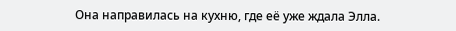Она направилась на кухню, где её уже ждала Элла.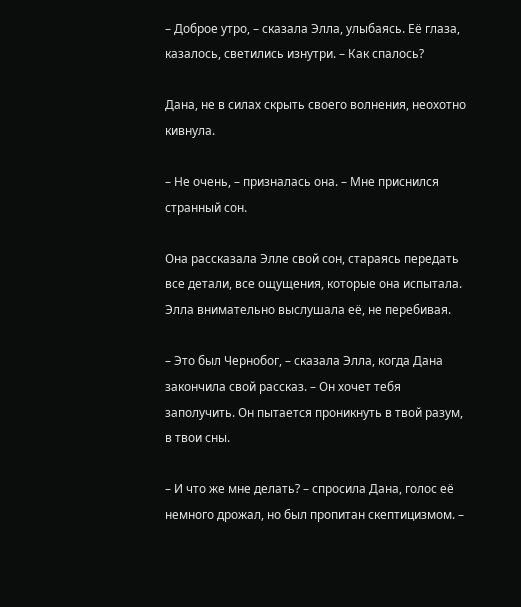– Доброе утро, – сказала Элла, улыбаясь. Её глаза, казалось, светились изнутри. – Как спалось?

Дана, не в силах скрыть своего волнения, неохотно кивнула.

– Не очень, – призналась она. – Мне приснился странный сон.

Она рассказала Элле свой сон, стараясь передать все детали, все ощущения, которые она испытала. Элла внимательно выслушала её, не перебивая.

– Это был Чернобог, – сказала Элла, когда Дана закончила свой рассказ. – Он хочет тебя заполучить. Он пытается проникнуть в твой разум, в твои сны.

– И что же мне делать? – спросила Дана, голос её немного дрожал, но был пропитан скептицизмом. –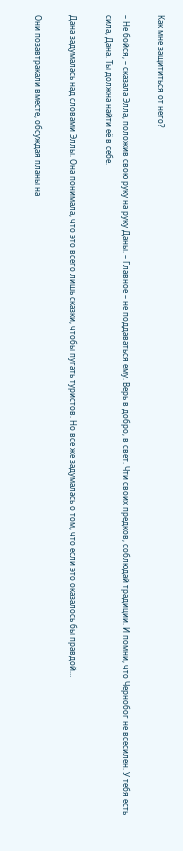Как мне защититься от него?

– Не бойся, – сказала Элла, положив свою руку на руку Даны. – Главное – не поддаваться ему. Верь в добро, в свет. Чти своих предков, соблюдай традиции. И помни, что Чернобог не всесилен. У тебя есть сила, Дана. Ты должна найти её в себе.

Дана задумалась над словами Эллы. Она понимала, что это всего лишь сказки, чтобы пугать туристов. Но все же задумалась о том, что если это оказалось бы правдой…

Они позавтракали вместе, обсуждая планы на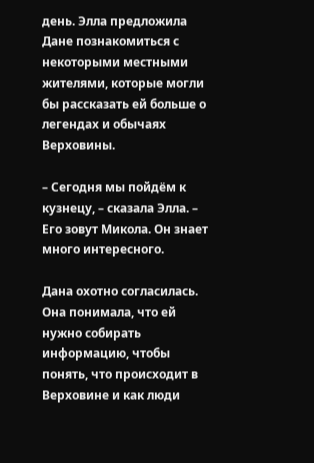день. Элла предложила Дане познакомиться с некоторыми местными жителями, которые могли бы рассказать ей больше о легендах и обычаях Верховины.

– Сегодня мы пойдём к кузнецу, – сказала Элла. – Его зовут Микола. Он знает много интересного.

Дана охотно согласилась. Она понимала, что ей нужно собирать информацию, чтобы понять, что происходит в Верховине и как люди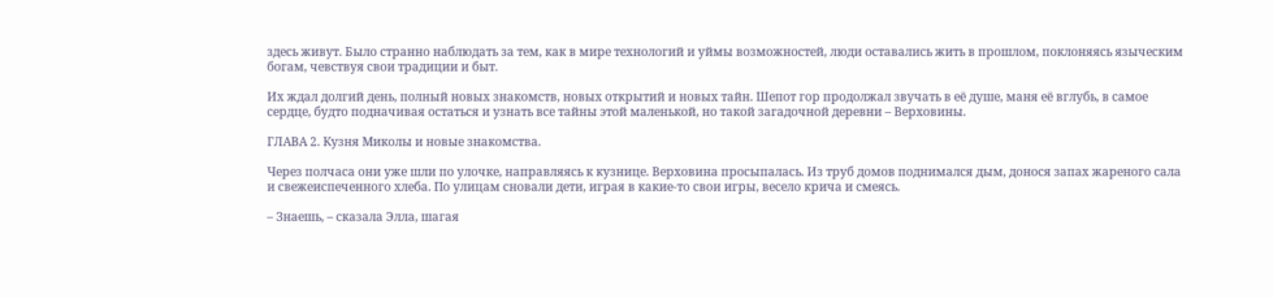здесь живут. Было странно наблюдать за тем, как в мире технологий и уймы возможностей, люди оставались жить в прошлом, поклоняясь языческим богам, чевствуя свои традиции и быт.

Их ждал долгий день, полный новых знакомств, новых открытий и новых тайн. Шепот гор продолжал звучать в её душе, маня её вглубь, в самое сердце, будто подначивая остаться и узнать все тайны этой маленькой, но такой загадочной деревни – Верховины.

ГЛАВА 2. Кузня Миколы и новые знакомства.

Через полчаса они уже шли по улочке, направляясь к кузнице. Верховина просыпалась. Из труб домов поднимался дым, донося запах жареного сала и свежеиспеченного хлеба. По улицам сновали дети, играя в какие-то свои игры, весело крича и смеясь.

– Знаешь, – сказала Элла, шагая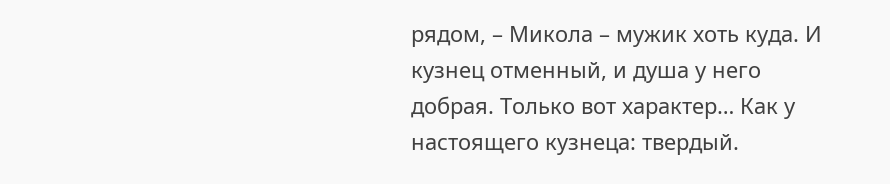рядом, – Микола – мужик хоть куда. И кузнец отменный, и душа у него добрая. Только вот характер… Как у настоящего кузнеца: твердый.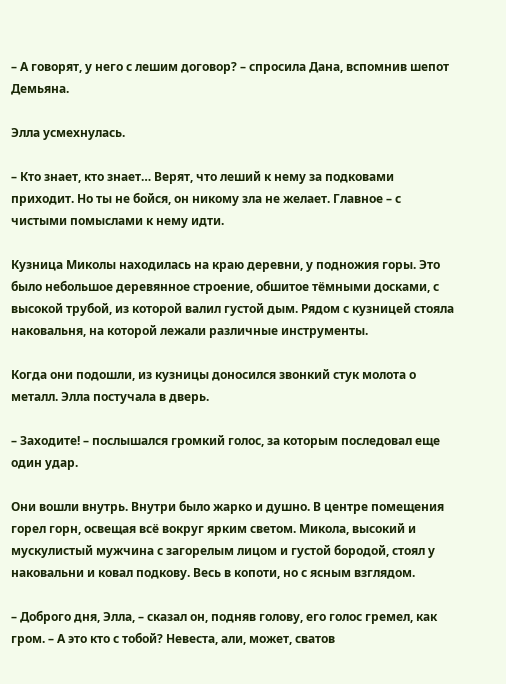– А говорят, у него с лешим договор? – спросила Дана, вспомнив шепот Демьяна.

Элла усмехнулась.

– Кто знает, кто знает… Верят, что леший к нему за подковами приходит. Но ты не бойся, он никому зла не желает. Главное – с чистыми помыслами к нему идти.

Кузница Миколы находилась на краю деревни, у подножия горы. Это было небольшое деревянное строение, обшитое тёмными досками, с высокой трубой, из которой валил густой дым. Рядом с кузницей стояла наковальня, на которой лежали различные инструменты.

Когда они подошли, из кузницы доносился звонкий стук молота о металл. Элла постучала в дверь.

– Заходите! – послышался громкий голос, за которым последовал еще один удар.

Они вошли внутрь. Внутри было жарко и душно. В центре помещения горел горн, освещая всё вокруг ярким светом. Микола, высокий и мускулистый мужчина с загорелым лицом и густой бородой, стоял у наковальни и ковал подкову. Весь в копоти, но с ясным взглядом.

– Доброго дня, Элла, – сказал он, подняв голову, его голос гремел, как гром. – А это кто с тобой? Невеста, али, может, сватов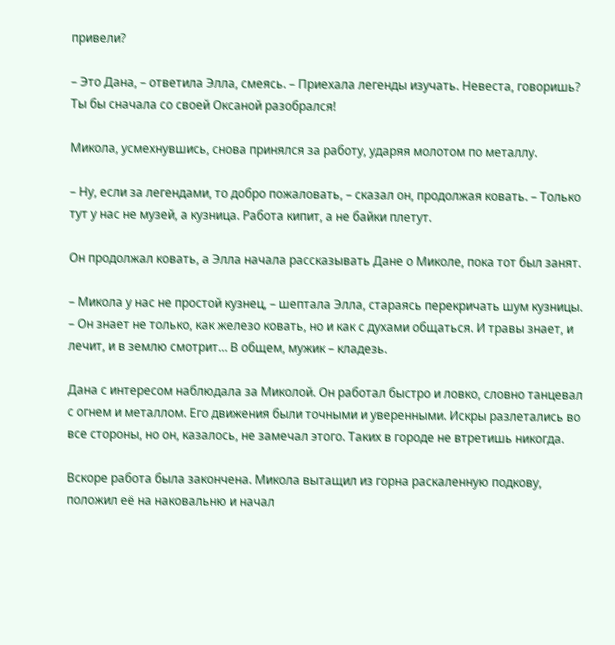привели?

– Это Дана, – ответила Элла, смеясь. – Приехала легенды изучать. Невеста, говоришь? Ты бы сначала со своей Оксаной разобрался!

Микола, усмехнувшись, снова принялся за работу, ударяя молотом по металлу.

– Ну, если за легендами, то добро пожаловать, – сказал он, продолжая ковать. – Только тут у нас не музей, а кузница. Работа кипит, а не байки плетут.

Он продолжал ковать, а Элла начала рассказывать Дане о Миколе, пока тот был занят.

– Микола у нас не простой кузнец, – шептала Элла, стараясь перекричать шум кузницы. – Он знает не только, как железо ковать, но и как с духами общаться. И травы знает, и лечит, и в землю смотрит… В общем, мужик – кладезь.

Дана с интересом наблюдала за Миколой. Он работал быстро и ловко, словно танцевал с огнем и металлом. Его движения были точными и уверенными. Искры разлетались во все стороны, но он, казалось, не замечал этого. Таких в городе не втретишь никогда.

Вскоре работа была закончена. Микола вытащил из горна раскаленную подкову, положил её на наковальню и начал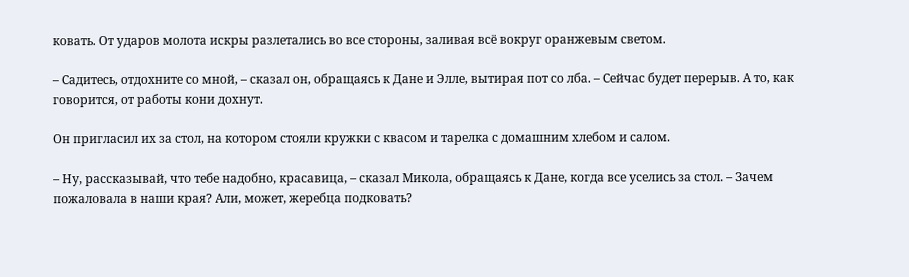ковать. От ударов молота искры разлетались во все стороны, заливая всё вокруг оранжевым светом.

– Садитесь, отдохните со мной, – сказал он, обращаясь к Дане и Элле, вытирая пот со лба. – Сейчас будет перерыв. А то, как говорится, от работы кони дохнут.

Он пригласил их за стол, на котором стояли кружки с квасом и тарелка с домашним хлебом и салом.

– Ну, рассказывай, что тебе надобно, красавица, – сказал Микола, обращаясь к Дане, когда все уселись за стол. – Зачем пожаловала в наши края? Али, может, жеребца подковать?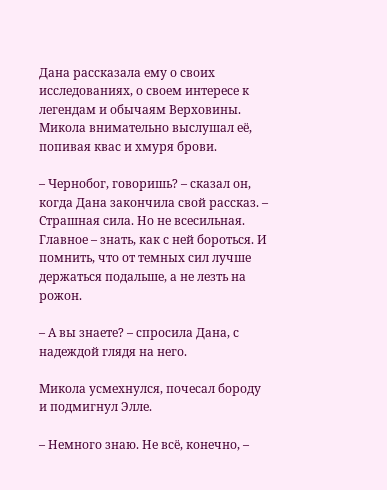Дана рассказала ему о своих исследованиях, о своем интересе к легендам и обычаям Верховины. Микола внимательно выслушал её, попивая квас и хмуря брови.

– Чернобог, говоришь? – сказал он, когда Дана закончила свой рассказ. – Страшная сила. Но не всесильная. Главное – знать, как с ней бороться. И помнить, что от темных сил лучше держаться подальше, а не лезть на рожон.

– А вы знаете? – спросила Дана, с надеждой глядя на него.

Микола усмехнулся, почесал бороду и подмигнул Элле.

– Немного знаю. Не всё, конечно, –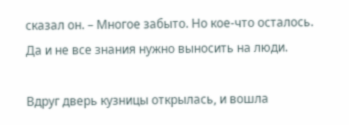сказал он. – Многое забыто. Но кое-что осталось. Да и не все знания нужно выносить на люди.

Вдруг дверь кузницы открылась, и вошла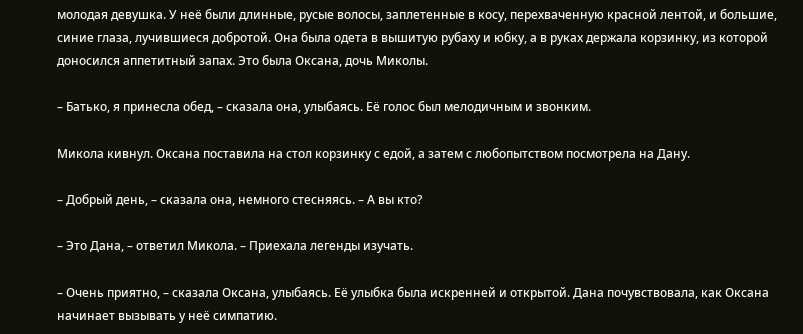молодая девушка. У неё были длинные, русые волосы, заплетенные в косу, перехваченную красной лентой, и большие, синие глаза, лучившиеся добротой. Она была одета в вышитую рубаху и юбку, а в руках держала корзинку, из которой доносился аппетитный запах. Это была Оксана, дочь Миколы.

– Батько, я принесла обед, – сказала она, улыбаясь. Её голос был мелодичным и звонким.

Микола кивнул. Оксана поставила на стол корзинку с едой, а затем с любопытством посмотрела на Дану.

– Добрый день, – сказала она, немного стесняясь. – А вы кто?

– Это Дана, – ответил Микола. – Приехала легенды изучать.

– Очень приятно, – сказала Оксана, улыбаясь. Её улыбка была искренней и открытой. Дана почувствовала, как Оксана начинает вызывать у неё симпатию.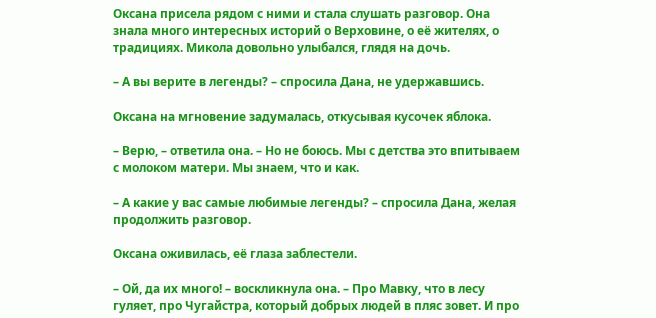Оксана присела рядом с ними и стала слушать разговор. Она знала много интересных историй о Верховине, о её жителях, о традициях. Микола довольно улыбался, глядя на дочь.

– А вы верите в легенды? – спросила Дана, не удержавшись.

Оксана на мгновение задумалась, откусывая кусочек яблока.

– Верю, – ответила она. – Но не боюсь. Мы с детства это впитываем с молоком матери. Мы знаем, что и как.

– А какие у вас самые любимые легенды? – спросила Дана, желая продолжить разговор.

Оксана оживилась, её глаза заблестели.

– Ой, да их много! – воскликнула она. – Про Мавку, что в лесу гуляет, про Чугайстра, который добрых людей в пляс зовет. И про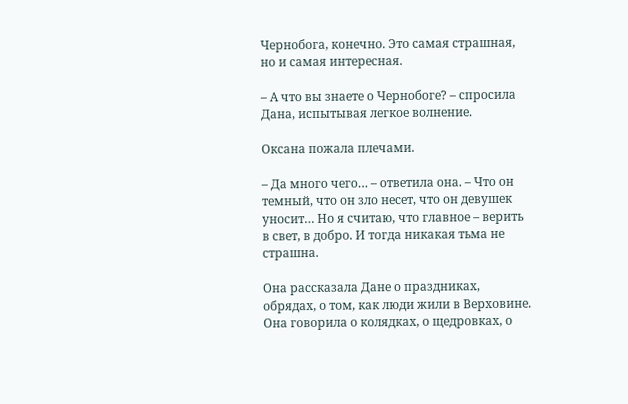Чернобога, конечно. Это самая страшная, но и самая интересная.

– А что вы знаете о Чернобоге? – спросила Дана, испытывая легкое волнение.

Оксана пожала плечами.

– Да много чего… – ответила она. – Что он темный, что он зло несет, что он девушек уносит… Но я считаю, что главное – верить в свет, в добро. И тогда никакая тьма не страшна.

Она рассказала Дане о праздниках, обрядах, о том, как люди жили в Верховине. Она говорила о колядках, о щедровках, о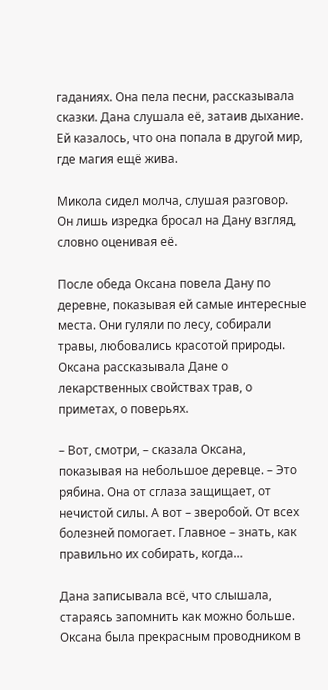гаданиях. Она пела песни, рассказывала сказки. Дана слушала её, затаив дыхание. Ей казалось, что она попала в другой мир, где магия ещё жива.

Микола сидел молча, слушая разговор. Он лишь изредка бросал на Дану взгляд, словно оценивая её.

После обеда Оксана повела Дану по деревне, показывая ей самые интересные места. Они гуляли по лесу, собирали травы, любовались красотой природы. Оксана рассказывала Дане о лекарственных свойствах трав, о приметах, о поверьях.

– Вот, смотри, – сказала Оксана, показывая на небольшое деревце. – Это рябина. Она от сглаза защищает, от нечистой силы. А вот – зверобой. От всех болезней помогает. Главное – знать, как правильно их собирать, когда…

Дана записывала всё, что слышала, стараясь запомнить как можно больше. Оксана была прекрасным проводником в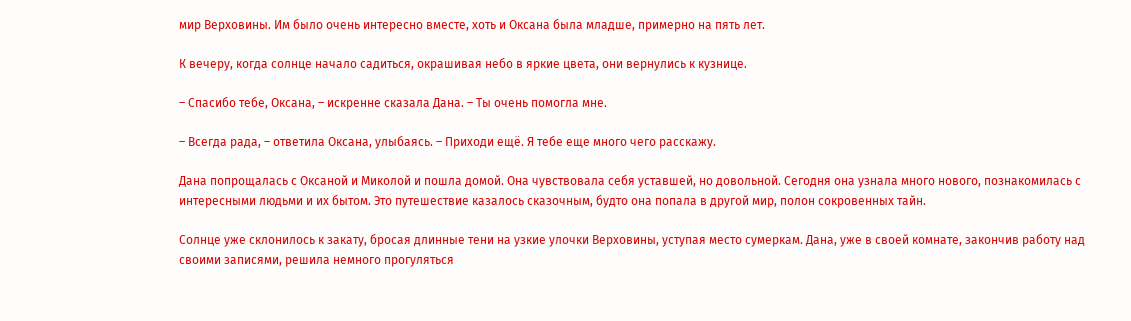мир Верховины. Им было очень интересно вместе, хоть и Оксана была младше, примерно на пять лет.

К вечеру, когда солнце начало садиться, окрашивая небо в яркие цвета, они вернулись к кузнице.

– Спасибо тебе, Оксана, – искренне сказала Дана. – Ты очень помогла мне.

– Всегда рада, – ответила Оксана, улыбаясь. – Приходи ещё. Я тебе еще много чего расскажу.

Дана попрощалась с Оксаной и Миколой и пошла домой. Она чувствовала себя уставшей, но довольной. Сегодня она узнала много нового, познакомилась с интересными людьми и их бытом. Это путешествие казалось сказочным, будто она попала в другой мир, полон сокровенных тайн.

Солнце уже склонилось к закату, бросая длинные тени на узкие улочки Верховины, уступая место сумеркам. Дана, уже в своей комнате, закончив работу над своими записями, решила немного прогуляться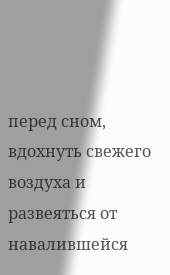перед сном, вдохнуть свежего воздуха и развеяться от навалившейся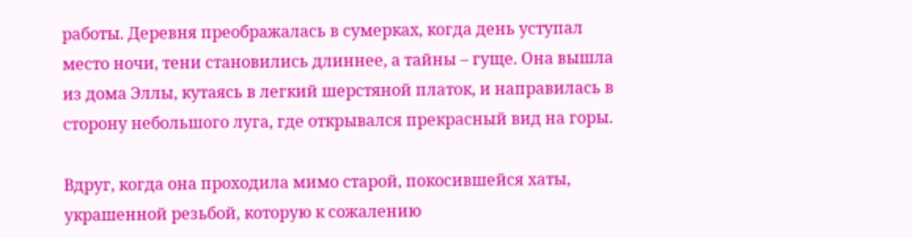работы. Деревня преображалась в сумерках, когда день уступал место ночи, тени становились длиннее, а тайны – гуще. Она вышла из дома Эллы, кутаясь в легкий шерстяной платок, и направилась в сторону небольшого луга, где открывался прекрасный вид на горы.

Вдруг, когда она проходила мимо старой, покосившейся хаты, украшенной резьбой, которую к сожалению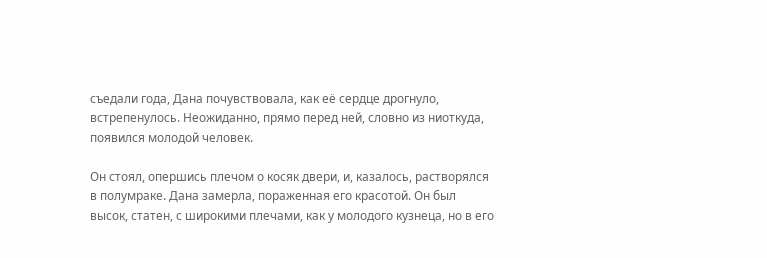съедали года, Дана почувствовала, как её сердце дрогнуло, встрепенулось. Неожиданно, прямо перед ней, словно из ниоткуда, появился молодой человек.

Он стоял, опершись плечом о косяк двери, и, казалось, растворялся в полумраке. Дана замерла, пораженная его красотой. Он был высок, статен, с широкими плечами, как у молодого кузнеца, но в его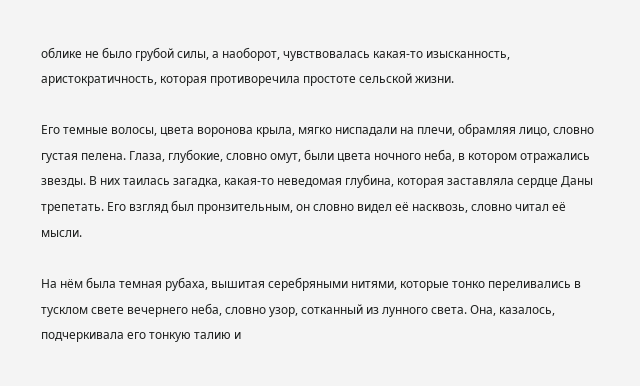облике не было грубой силы, а наоборот, чувствовалась какая-то изысканность, аристократичность, которая противоречила простоте сельской жизни.

Его темные волосы, цвета воронова крыла, мягко ниспадали на плечи, обрамляя лицо, словно густая пелена. Глаза, глубокие, словно омут, были цвета ночного неба, в котором отражались звезды. В них таилась загадка, какая-то неведомая глубина, которая заставляла сердце Даны трепетать. Его взгляд был пронзительным, он словно видел её насквозь, словно читал её мысли.

На нём была темная рубаха, вышитая серебряными нитями, которые тонко переливались в тусклом свете вечернего неба, словно узор, сотканный из лунного света. Она, казалось, подчеркивала его тонкую талию и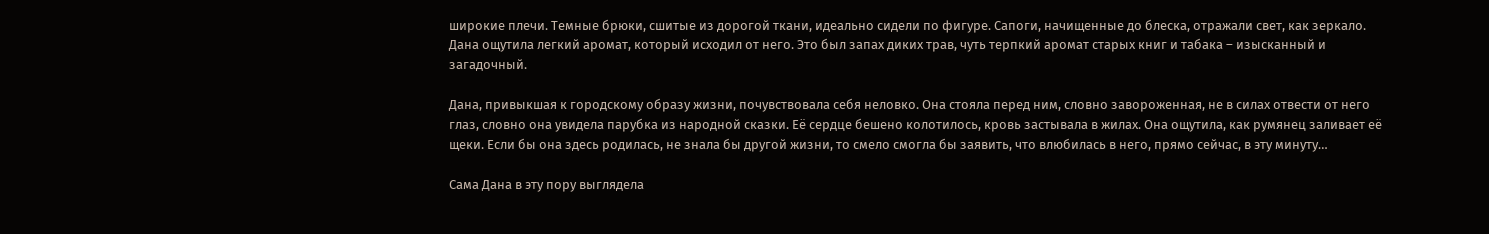широкие плечи. Темные брюки, сшитые из дорогой ткани, идеально сидели по фигуре. Сапоги, начищенные до блеска, отражали свет, как зеркало. Дана ощутила легкий аромат, который исходил от него. Это был запах диких трав, чуть терпкий аромат старых книг и табака – изысканный и загадочный.

Дана, привыкшая к городскому образу жизни, почувствовала себя неловко. Она стояла перед ним, словно завороженная, не в силах отвести от него глаз, словно она увидела парубка из народной сказки. Её сердце бешено колотилось, кровь застывала в жилах. Она ощутила, как румянец заливает её щеки. Если бы она здесь родилась, не знала бы другой жизни, то смело смогла бы заявить, что влюбилась в него, прямо сейчас, в эту минуту…

Сама Дана в эту пору выглядела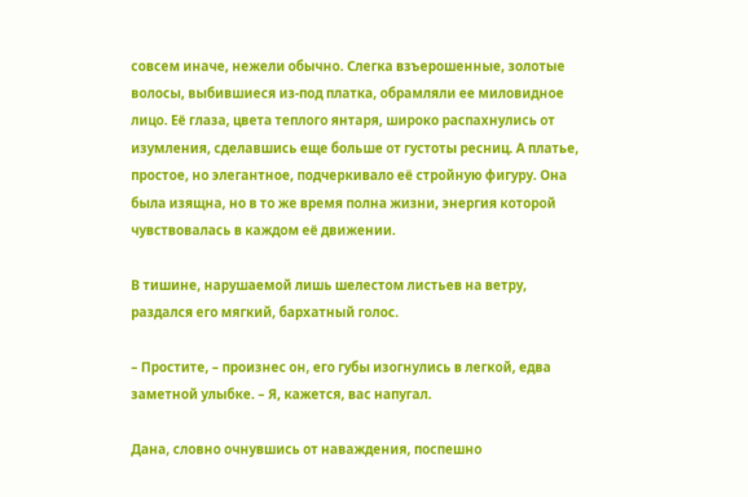совсем иначе, нежели обычно. Слегка взъерошенные, золотые волосы, выбившиеся из-под платка, обрамляли ее миловидное лицо. Её глаза, цвета теплого янтаря, широко распахнулись от изумления, сделавшись еще больше от густоты ресниц. А платье, простое, но элегантное, подчеркивало её стройную фигуру. Она была изящна, но в то же время полна жизни, энергия которой чувствовалась в каждом её движении.

В тишине, нарушаемой лишь шелестом листьев на ветру, раздался его мягкий, бархатный голос.

– Простите, – произнес он, его губы изогнулись в легкой, едва заметной улыбке. – Я, кажется, вас напугал.

Дана, словно очнувшись от наваждения, поспешно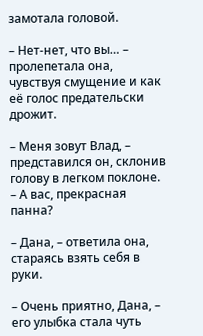замотала головой.

– Нет-нет, что вы… – пролепетала она, чувствуя смущение и как её голос предательски дрожит.

– Меня зовут Влад, – представился он, склонив голову в легком поклоне. – А вас, прекрасная панна?

– Дана, – ответила она, стараясь взять себя в руки.

– Очень приятно, Дана, – его улыбка стала чуть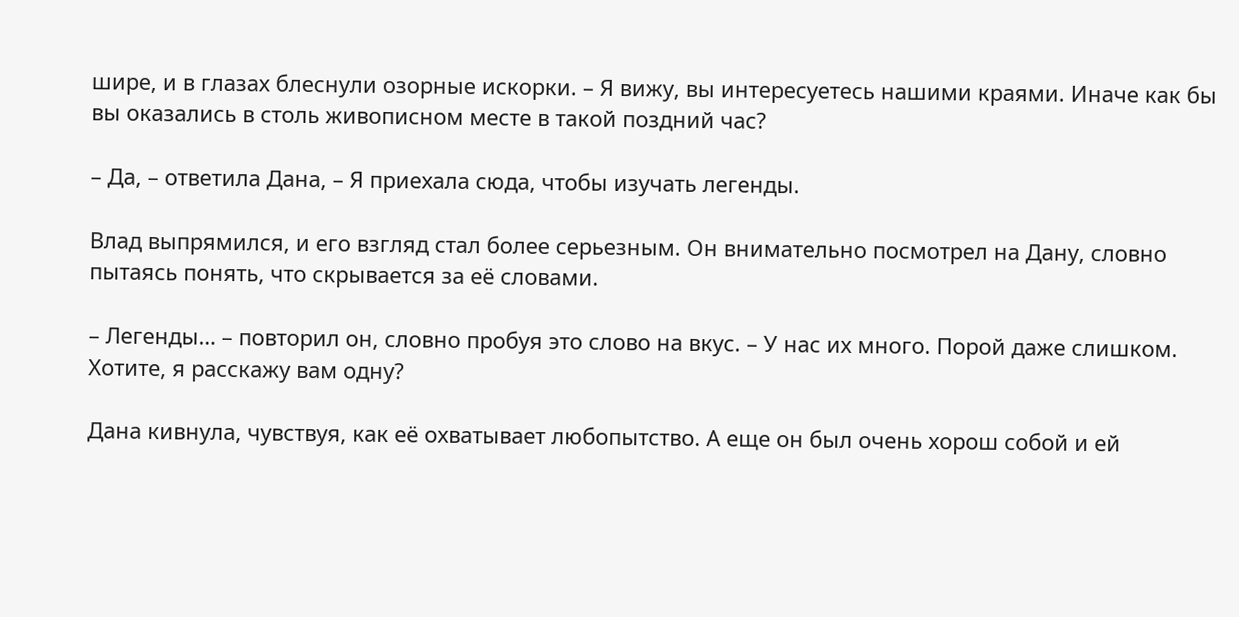шире, и в глазах блеснули озорные искорки. – Я вижу, вы интересуетесь нашими краями. Иначе как бы вы оказались в столь живописном месте в такой поздний час?

– Да, – ответила Дана, – Я приехала сюда, чтобы изучать легенды.

Влад выпрямился, и его взгляд стал более серьезным. Он внимательно посмотрел на Дану, словно пытаясь понять, что скрывается за её словами.

– Легенды… – повторил он, словно пробуя это слово на вкус. – У нас их много. Порой даже слишком. Хотите, я расскажу вам одну?

Дана кивнула, чувствуя, как её охватывает любопытство. А еще он был очень хорош собой и ей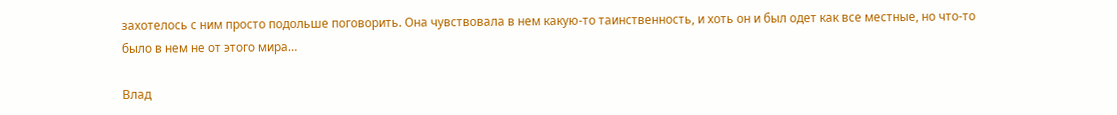захотелось с ним просто подольше поговорить. Она чувствовала в нем какую-то таинственность, и хоть он и был одет как все местные, но что-то было в нем не от этого мира…

Влад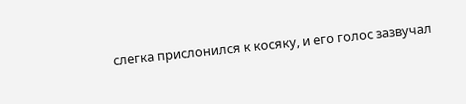слегка прислонился к косяку, и его голос зазвучал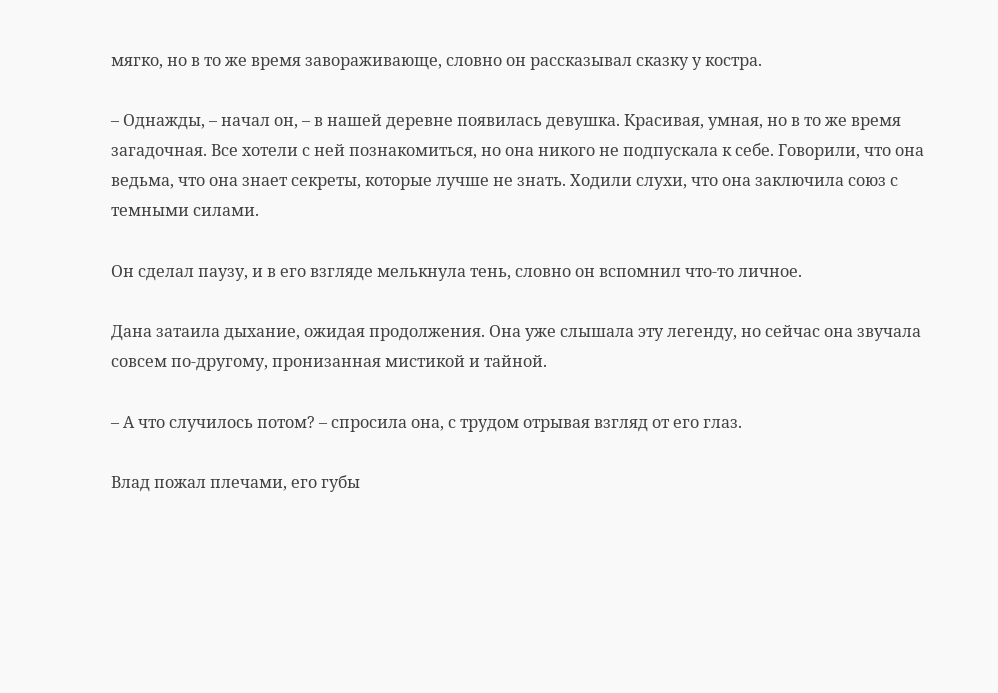мягко, но в то же время завораживающе, словно он рассказывал сказку у костра.

– Однажды, – начал он, – в нашей деревне появилась девушка. Красивая, умная, но в то же время загадочная. Все хотели с ней познакомиться, но она никого не подпускала к себе. Говорили, что она ведьма, что она знает секреты, которые лучше не знать. Ходили слухи, что она заключила союз с темными силами.

Он сделал паузу, и в его взгляде мелькнула тень, словно он вспомнил что-то личное.

Дана затаила дыхание, ожидая продолжения. Она уже слышала эту легенду, но сейчас она звучала совсем по-другому, пронизанная мистикой и тайной.

– А что случилось потом? – спросила она, с трудом отрывая взгляд от его глаз.

Влад пожал плечами, его губы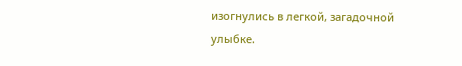изогнулись в легкой, загадочной улыбке.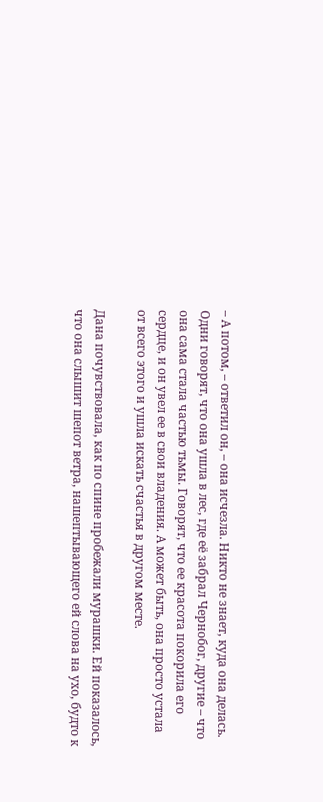– А потом, – ответил он, – она исчезла. Никто не знает, куда она делась. Одни говорят, что она ушла в лес, где её забрал Чернобог, другие – что она сама стала частью тьмы. Говорят, что ее красота покорила его сердце, и он увел ее в свои владения. А может быть, она просто устала от всего этого и ушла искать счастья в другом месте.

Дана почувствовала, как по спине пробежали мурашки. Ей показалось, что она слышит шепот ветра, нашептывающего ей слова на ухо, будто к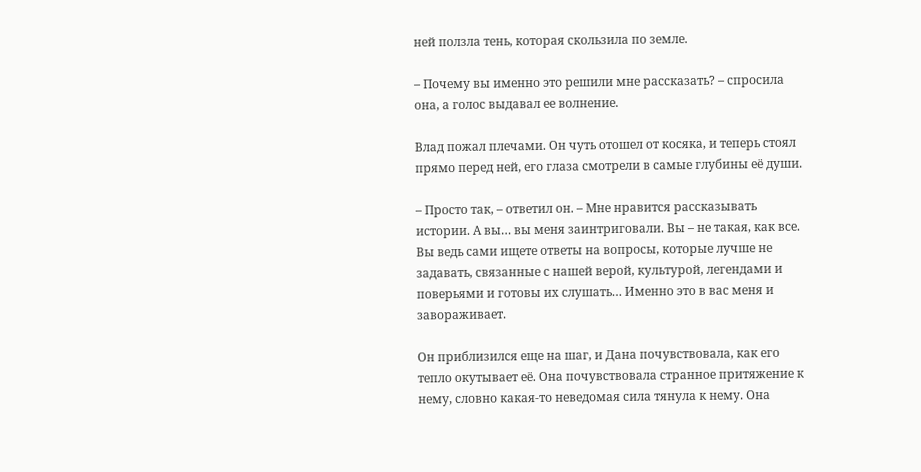ней ползла тень, которая скользила по земле.

– Почему вы именно это решили мне рассказать? – спросила она, а голос выдавал ее волнение.

Влад пожал плечами. Он чуть отошел от косяка, и теперь стоял прямо перед ней, его глаза смотрели в самые глубины её души.

– Просто так, – ответил он. – Мне нравится рассказывать истории. А вы… вы меня заинтриговали. Вы – не такая, как все. Вы ведь сами ищете ответы на вопросы, которые лучше не задавать, связанные с нашей верой, культурой, легендами и поверьями и готовы их слушать… Именно это в вас меня и завораживает.

Он приблизился еще на шаг, и Дана почувствовала, как его тепло окутывает её. Она почувствовала странное притяжение к нему, словно какая-то неведомая сила тянула к нему. Она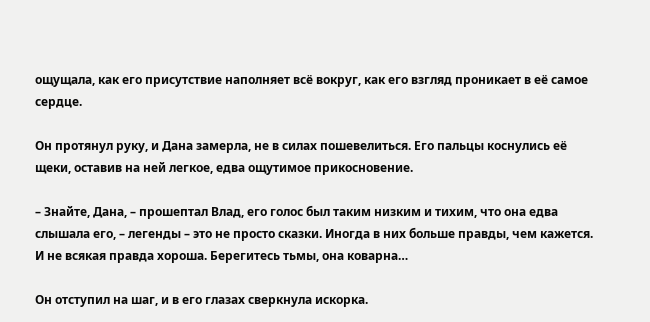ощущала, как его присутствие наполняет всё вокруг, как его взгляд проникает в её самое сердце.

Он протянул руку, и Дана замерла, не в силах пошевелиться. Его пальцы коснулись её щеки, оставив на ней легкое, едва ощутимое прикосновение.

– Знайте, Дана, – прошептал Влад, его голос был таким низким и тихим, что она едва слышала его, – легенды – это не просто сказки. Иногда в них больше правды, чем кажется. И не всякая правда хороша. Берегитесь тьмы, она коварна…

Он отступил на шаг, и в его глазах сверкнула искорка.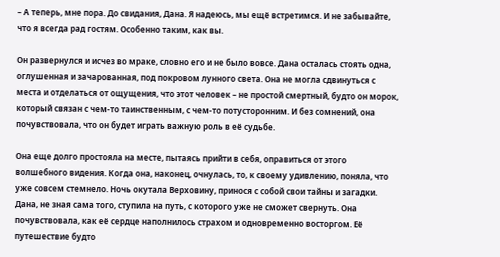– А теперь, мне пора. До свидания, Дана. Я надеюсь, мы ещё встретимся. И не забывайте, что я всегда рад гостям. Особенно таким, как вы.

Он развернулся и исчез во мраке, словно его и не было вовсе. Дана осталась стоять одна, оглушенная и зачарованная, под покровом лунного света. Она не могла сдвинуться с места и отделаться от ощущения, что этот человек – не простой смертный, будто он морок, который связан с чем-то таинственным, с чем-то потусторонним. И без сомнений, она почувствовала, что он будет играть важную роль в её судьбе.

Она еще долго простояла на месте, пытаясь прийти в себя, оправиться от этого волшебного видения. Когда она, наконец, очнулась, то, к своему удивлению, поняла, что уже совсем стемнело. Ночь окутала Верховину, принося с собой свои тайны и загадки. Дана, не зная сама того, ступила на путь, с которого уже не сможет свернуть. Она почувствовала, как её сердце наполнилось страхом и одновременно восторгом. Её путешествие будто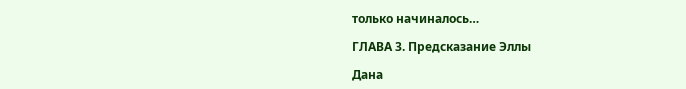только начиналось…

ГЛАВА 3. Предсказание Эллы

Дана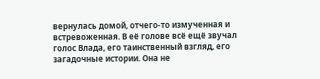вернулась домой, отчего-то измученная и встревоженная. В её голове всё ещё звучал голос Влада, его таинственный взгляд, его загадочные истории. Она не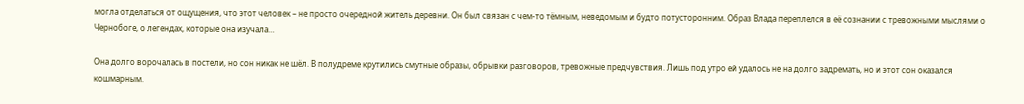могла отделаться от ощущения, что этот человек – не просто очередной житель деревни. Он был связан с чем-то тёмным, неведомым и будто потусторонним. Образ Влада переплелся в её сознании с тревожными мыслями о Чернобоге, о легендах, которые она изучала…

Она долго ворочалась в постели, но сон никак не шёл. В полудреме крутились смутные образы, обрывки разговоров, тревожные предчувствия. Лишь под утро ей удалось не на долго задремать, но и этот сон оказался кошмарным.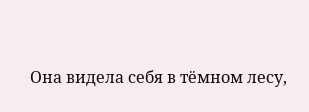Она видела себя в тёмном лесу,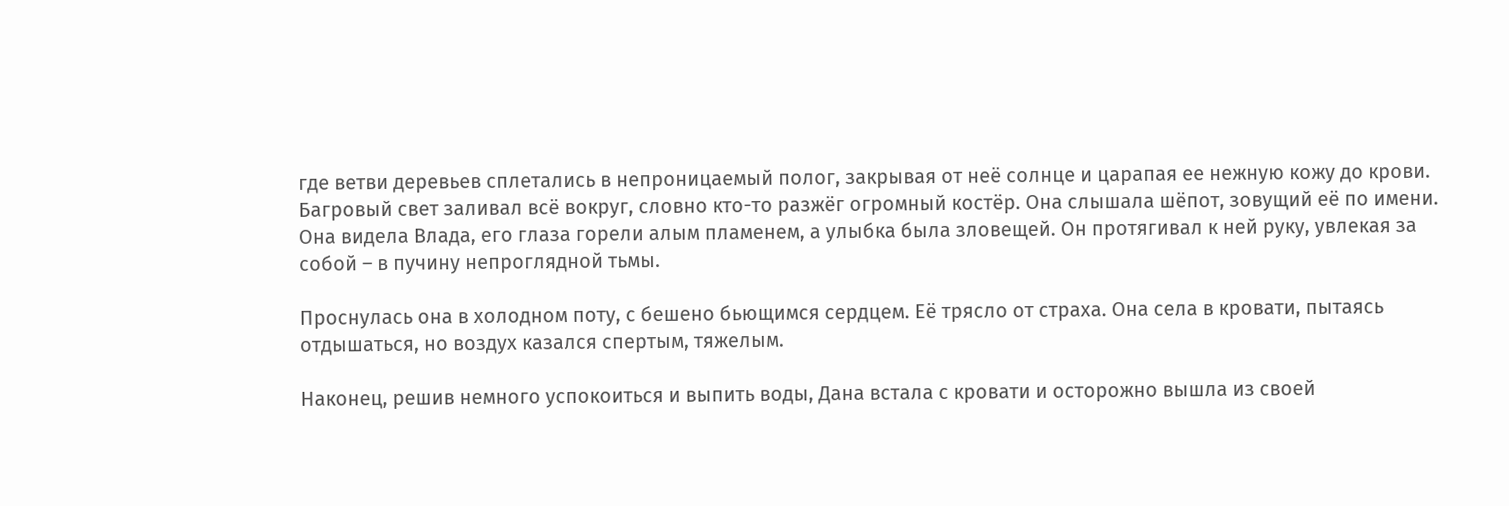где ветви деревьев сплетались в непроницаемый полог, закрывая от неё солнце и царапая ее нежную кожу до крови. Багровый свет заливал всё вокруг, словно кто-то разжёг огромный костёр. Она слышала шёпот, зовущий её по имени. Она видела Влада, его глаза горели алым пламенем, а улыбка была зловещей. Он протягивал к ней руку, увлекая за собой – в пучину непроглядной тьмы.

Проснулась она в холодном поту, с бешено бьющимся сердцем. Её трясло от страха. Она села в кровати, пытаясь отдышаться, но воздух казался спертым, тяжелым.

Наконец, решив немного успокоиться и выпить воды, Дана встала с кровати и осторожно вышла из своей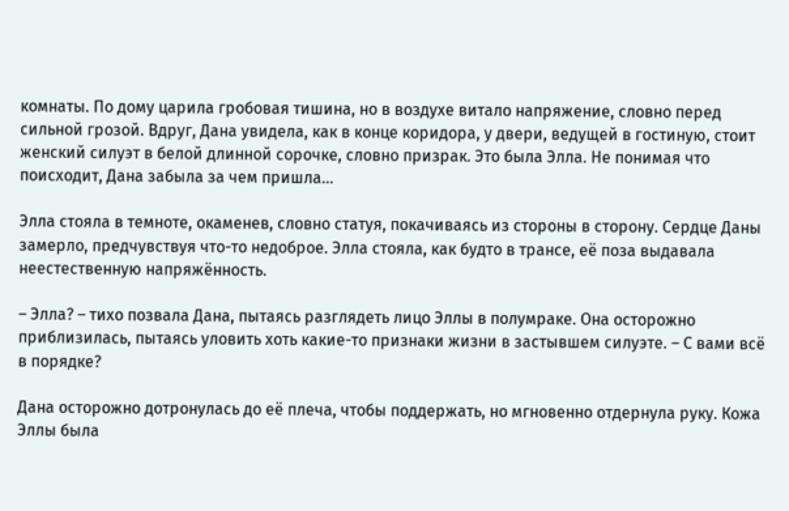комнаты. По дому царила гробовая тишина, но в воздухе витало напряжение, словно перед сильной грозой. Вдруг, Дана увидела, как в конце коридора, у двери, ведущей в гостиную, стоит женский силуэт в белой длинной сорочке, словно призрак. Это была Элла. Не понимая что поисходит, Дана забыла за чем пришла…

Элла стояла в темноте, окаменев, словно статуя, покачиваясь из стороны в сторону. Сердце Даны замерло, предчувствуя что-то недоброе. Элла стояла, как будто в трансе, её поза выдавала неестественную напряжённость.

– Элла? – тихо позвала Дана, пытаясь разглядеть лицо Эллы в полумраке. Она осторожно приблизилась, пытаясь уловить хоть какие-то признаки жизни в застывшем силуэте. – С вами всё в порядке?

Дана осторожно дотронулась до её плеча, чтобы поддержать, но мгновенно отдернула руку. Кожа Эллы была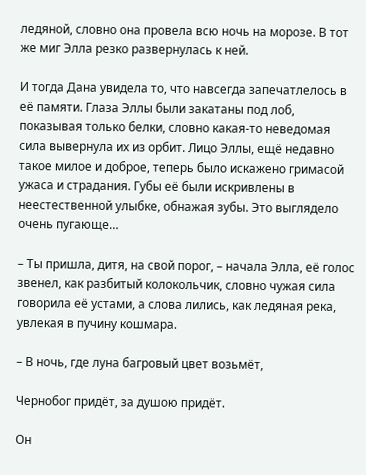ледяной, словно она провела всю ночь на морозе. В тот же миг Элла резко развернулась к ней.

И тогда Дана увидела то, что навсегда запечатлелось в её памяти. Глаза Эллы были закатаны под лоб, показывая только белки, словно какая-то неведомая сила вывернула их из орбит. Лицо Эллы, ещё недавно такое милое и доброе, теперь было искажено гримасой ужаса и страдания. Губы её были искривлены в неестественной улыбке, обнажая зубы. Это выглядело очень пугающе…

– Ты пришла, дитя, на свой порог, – начала Элла, её голос звенел, как разбитый колокольчик, словно чужая сила говорила её устами, а слова лились, как ледяная река, увлекая в пучину кошмара.

– В ночь, где луна багровый цвет возьмёт,

Чернобог придёт, за душою придёт.

Он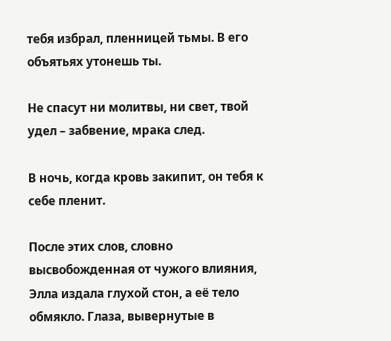тебя избрал, пленницей тьмы. В его объятьях утонешь ты.

Не спасут ни молитвы, ни свет, твой удел – забвение, мрака след.

В ночь, когда кровь закипит, он тебя к себе пленит.

После этих слов, словно высвобожденная от чужого влияния, Элла издала глухой стон, а её тело обмякло. Глаза, вывернутые в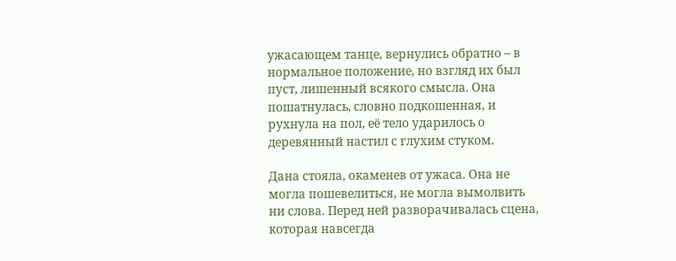ужасающем танце, вернулись обратно – в нормальное положение, но взгляд их был пуст, лишенный всякого смысла. Она пошатнулась, словно подкошенная, и рухнула на пол, её тело ударилось о деревянный настил с глухим стуком.

Дана стояла, окаменев от ужаса. Она не могла пошевелиться, не могла вымолвить ни слова. Перед ней разворачивалась сцена, которая навсегда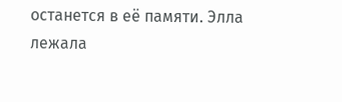останется в её памяти. Элла лежала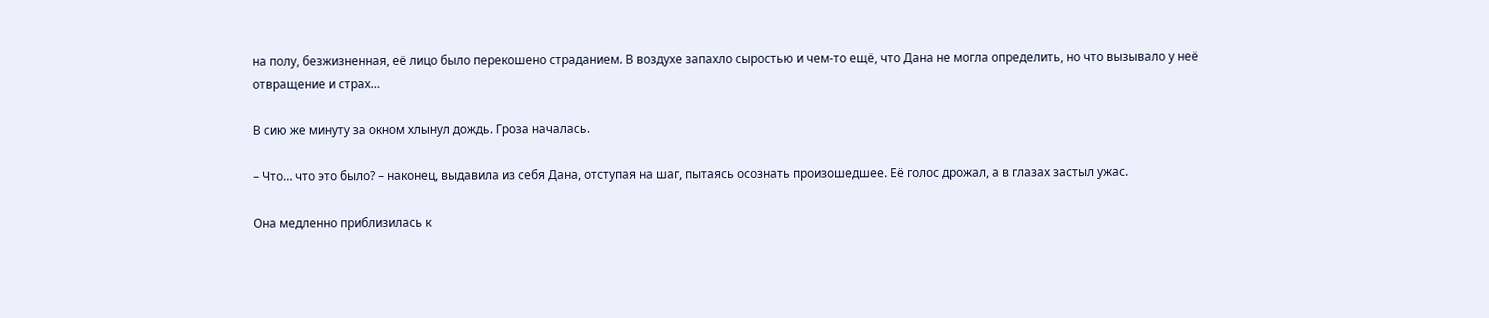на полу, безжизненная, её лицо было перекошено страданием. В воздухе запахло сыростью и чем-то ещё, что Дана не могла определить, но что вызывало у неё отвращение и страх…

В сию же минуту за окном хлынул дождь. Гроза началась.

– Что… что это было? – наконец, выдавила из себя Дана, отступая на шаг, пытаясь осознать произошедшее. Её голос дрожал, а в глазах застыл ужас.

Она медленно приблизилась к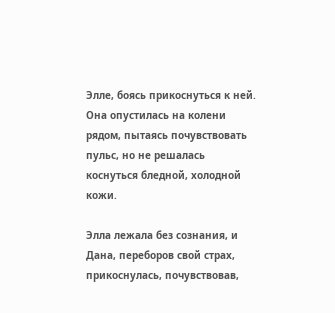Элле, боясь прикоснуться к ней. Она опустилась на колени рядом, пытаясь почувствовать пульс, но не решалась коснуться бледной, холодной кожи.

Элла лежала без сознания, и Дана, переборов свой страх, прикоснулась, почувствовав,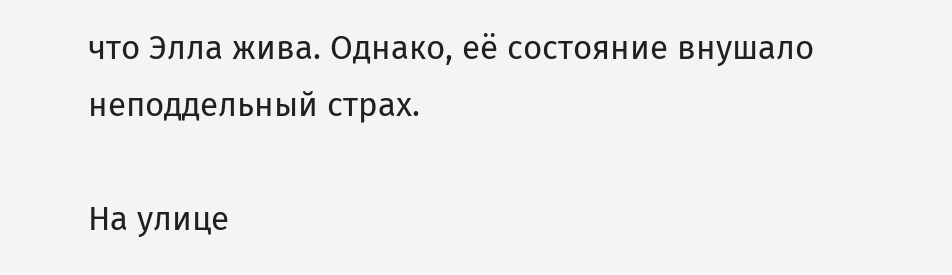что Элла жива. Однако, её состояние внушало неподдельный страх.

На улице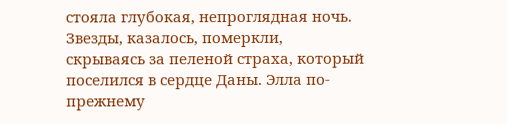стояла глубокая, непроглядная ночь. Звезды, казалось, померкли, скрываясь за пеленой страха, который поселился в сердце Даны. Элла по-прежнему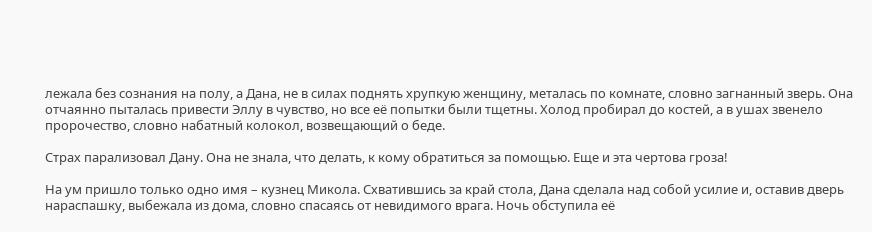лежала без сознания на полу, а Дана, не в силах поднять хрупкую женщину, металась по комнате, словно загнанный зверь. Она отчаянно пыталась привести Эллу в чувство, но все её попытки были тщетны. Холод пробирал до костей, а в ушах звенело пророчество, словно набатный колокол, возвещающий о беде.

Страх парализовал Дану. Она не знала, что делать, к кому обратиться за помощью. Еще и эта чертова гроза!

На ум пришло только одно имя – кузнец Микола. Схватившись за край стола, Дана сделала над собой усилие и, оставив дверь нараспашку, выбежала из дома, словно спасаясь от невидимого врага. Ночь обступила её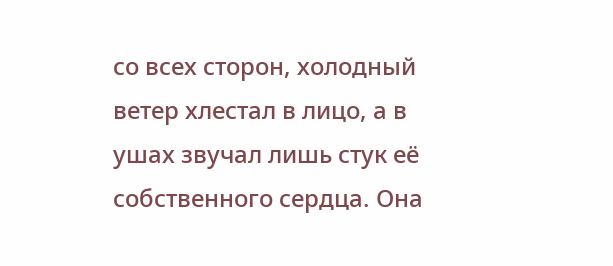со всех сторон, холодный ветер хлестал в лицо, а в ушах звучал лишь стук её собственного сердца. Она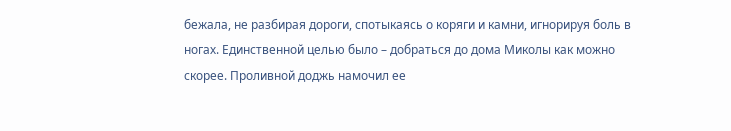бежала, не разбирая дороги, спотыкаясь о коряги и камни, игнорируя боль в ногах. Единственной целью было – добраться до дома Миколы как можно скорее. Проливной доджь намочил ее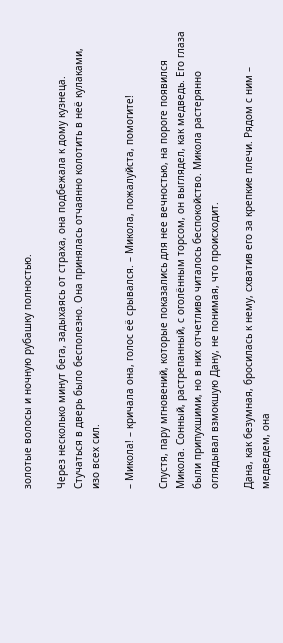золотые волосы и ночную рубашку полностью.

Через несколько минут бега, задыхаясь от страха, она подбежала к дому кузнеца. Стучаться в дверь было бесполезно. Она принялась отчаянно колотить в неё кулаками, изо всех сил.

– Микола! – кричала она, голос её срывался. – Микола, пожалуйста, помогите!

Спустя, пару мгновений, которые показались для нее вечностью, на пороге появился Микола. Сонный, растрепанный, с оголённым торсом, он выглядел, как медведь. Его глаза были припухшими, но в них отчетливо читалось беспокойство. Микола растерянно оглядывал взмокшую Дану, не понимая, что происходит.

Дана, как безумная, бросилась к нему, схватив его за крепкие плечи. Рядом с ним – медведем, она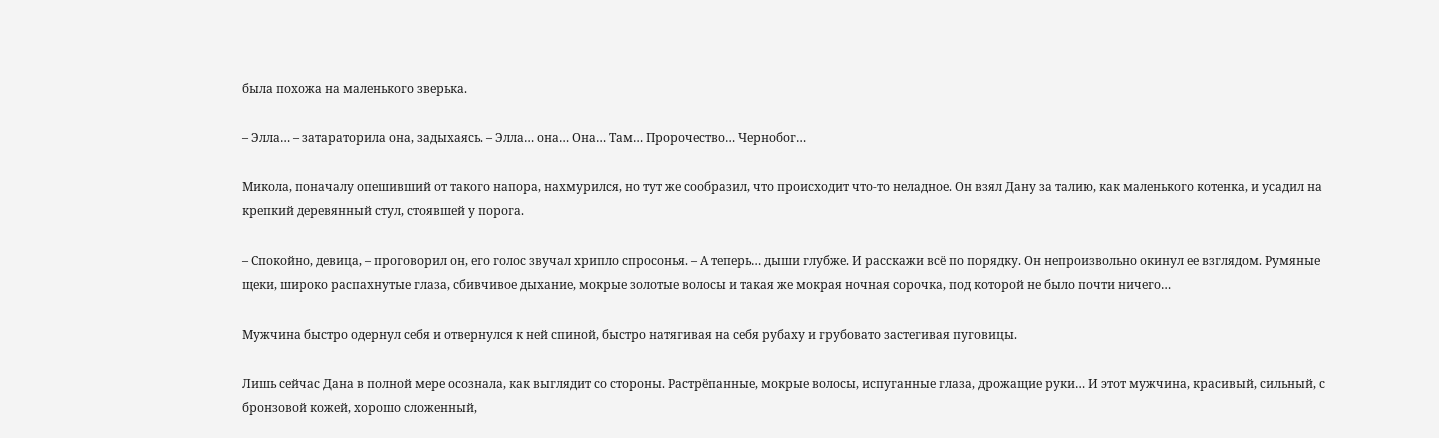была похожа на маленького зверька.

– Элла… – затараторила она, задыхаясь. – Элла… она… Она… Там… Пророчество… Чернобог…

Микола, поначалу опешивший от такого напора, нахмурился, но тут же сообразил, что происходит что-то неладное. Он взял Дану за талию, как маленького котенка, и усадил на крепкий деревянный стул, стоявшей у порога.

– Спокойно, девица, – проговорил он, его голос звучал хрипло спросонья. – А теперь… дыши глубже. И расскажи всё по порядку. Он непроизвольно окинул ее взглядом. Румяные щеки, широко распахнутые глаза, сбивчивое дыхание, мокрые золотые волосы и такая же мокрая ночная сорочка, под которой не было почти ничего…

Мужчина быстро одернул себя и отвернулся к ней спиной, быстро натягивая на себя рубаху и грубовато застегивая пуговицы.

Лишь сейчас Дана в полной мере осознала, как выглядит со стороны. Растрёпанные, мокрые волосы, испуганные глаза, дрожащие руки… И этот мужчина, красивый, сильный, с бронзовой кожей, хорошо сложенный,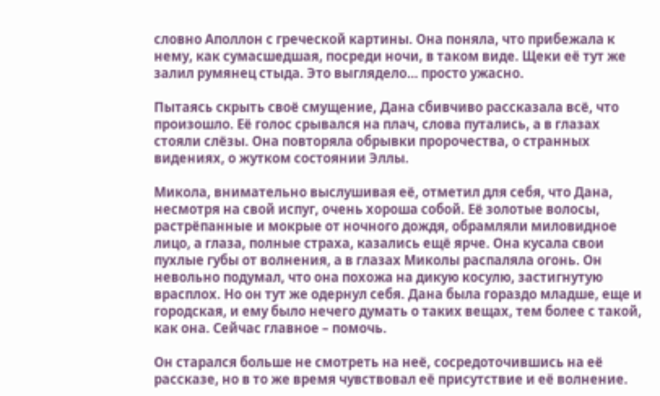словно Аполлон с греческой картины. Она поняла, что прибежала к нему, как сумасшедшая, посреди ночи, в таком виде. Щеки её тут же залил румянец стыда. Это выглядело… просто ужасно.

Пытаясь скрыть своё смущение, Дана сбивчиво рассказала всё, что произошло. Её голос срывался на плач, слова путались, а в глазах стояли слёзы. Она повторяла обрывки пророчества, о странных видениях, о жутком состоянии Эллы.

Микола, внимательно выслушивая её, отметил для себя, что Дана, несмотря на свой испуг, очень хороша собой. Её золотые волосы, растрёпанные и мокрые от ночного дождя, обрамляли миловидное лицо, а глаза, полные страха, казались ещё ярче. Она кусала свои пухлые губы от волнения, а в глазах Миколы распаляла огонь. Он невольно подумал, что она похожа на дикую косулю, застигнутую врасплох. Но он тут же одернул себя. Дана была гораздо младше, еще и городская, и ему было нечего думать о таких вещах, тем более с такой, как она. Сейчас главное – помочь.

Он старался больше не смотреть на неё, сосредоточившись на её рассказе, но в то же время чувствовал её присутствие и её волнение.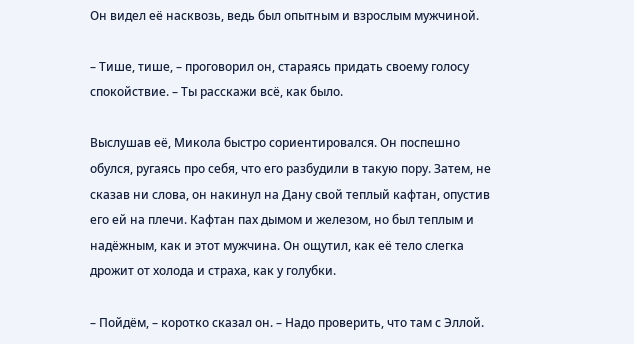Он видел её насквозь, ведь был опытным и взрослым мужчиной.

– Тише, тише, – проговорил он, стараясь придать своему голосу спокойствие. – Ты расскажи всё, как было.

Выслушав её, Микола быстро сориентировался. Он поспешно обулся, ругаясь про себя, что его разбудили в такую пору. Затем, не сказав ни слова, он накинул на Дану свой теплый кафтан, опустив его ей на плечи. Кафтан пах дымом и железом, но был теплым и надёжным, как и этот мужчина. Он ощутил, как её тело слегка дрожит от холода и страха, как у голубки.

– Пойдём, – коротко сказал он. – Надо проверить, что там с Эллой.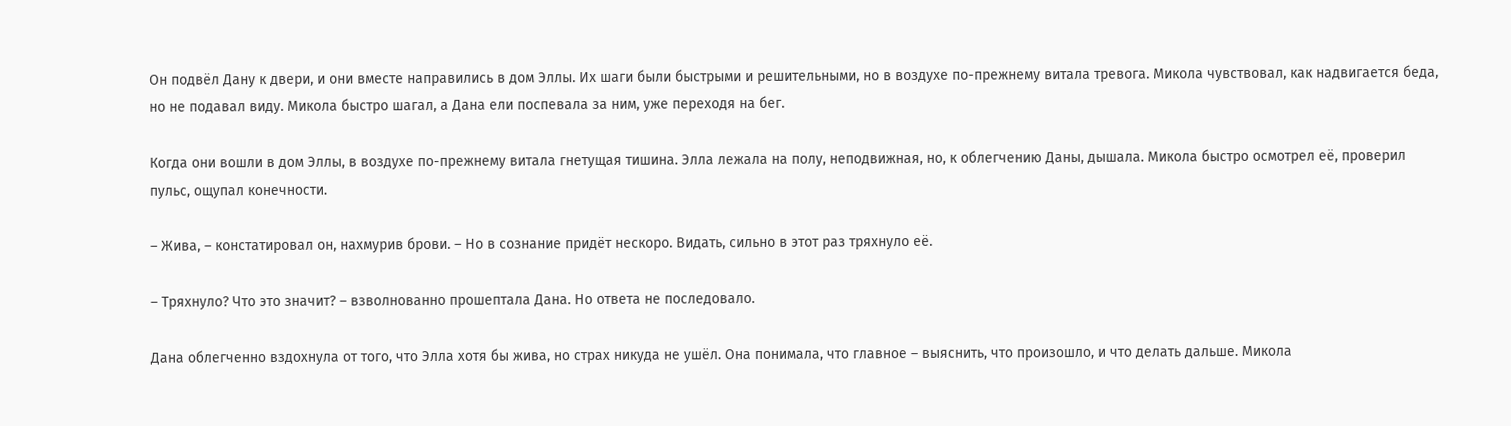Он подвёл Дану к двери, и они вместе направились в дом Эллы. Их шаги были быстрыми и решительными, но в воздухе по-прежнему витала тревога. Микола чувствовал, как надвигается беда, но не подавал виду. Микола быстро шагал, а Дана ели поспевала за ним, уже переходя на бег.

Когда они вошли в дом Эллы, в воздухе по-прежнему витала гнетущая тишина. Элла лежала на полу, неподвижная, но, к облегчению Даны, дышала. Микола быстро осмотрел её, проверил пульс, ощупал конечности.

– Жива, – констатировал он, нахмурив брови. – Но в сознание придёт нескоро. Видать, сильно в этот раз тряхнуло её.

– Тряхнуло? Что это значит? – взволнованно прошептала Дана. Но ответа не последовало.

Дана облегченно вздохнула от того, что Элла хотя бы жива, но страх никуда не ушёл. Она понимала, что главное – выяснить, что произошло, и что делать дальше. Микола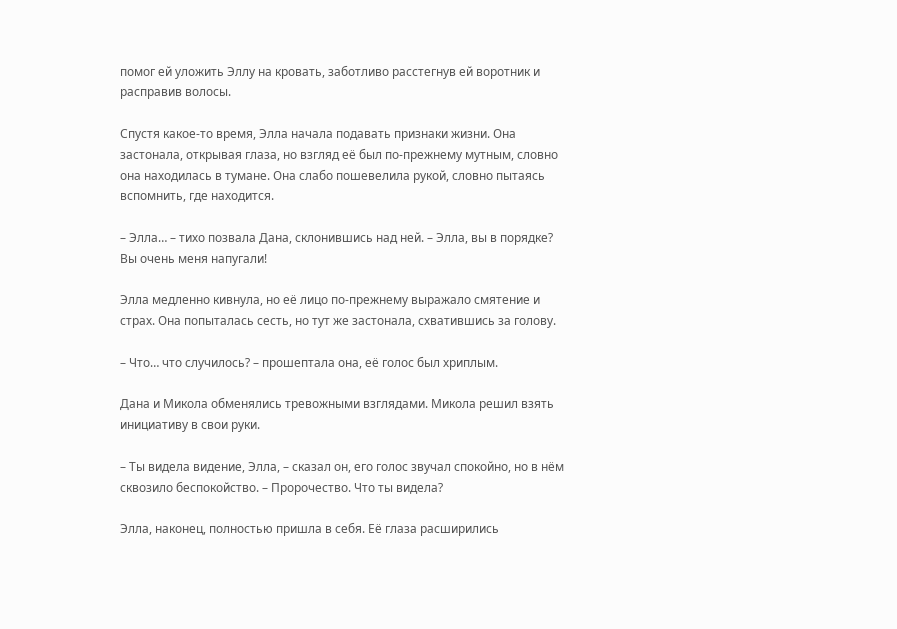помог ей уложить Эллу на кровать, заботливо расстегнув ей воротник и расправив волосы.

Спустя какое-то время, Элла начала подавать признаки жизни. Она застонала, открывая глаза, но взгляд её был по-прежнему мутным, словно она находилась в тумане. Она слабо пошевелила рукой, словно пытаясь вспомнить, где находится.

– Элла… – тихо позвала Дана, склонившись над ней. – Элла, вы в порядке? Вы очень меня напугали!

Элла медленно кивнула, но её лицо по-прежнему выражало смятение и страх. Она попыталась сесть, но тут же застонала, схватившись за голову.

– Что… что случилось? – прошептала она, её голос был хриплым.

Дана и Микола обменялись тревожными взглядами. Микола решил взять инициативу в свои руки.

– Ты видела видение, Элла, – сказал он, его голос звучал спокойно, но в нём сквозило беспокойство. – Пророчество. Что ты видела?

Элла, наконец, полностью пришла в себя. Её глаза расширились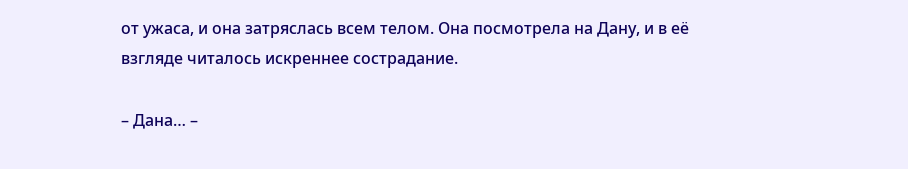от ужаса, и она затряслась всем телом. Она посмотрела на Дану, и в её взгляде читалось искреннее сострадание.

– Дана… –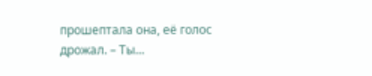прошептала она, её голос дрожал. – Ты…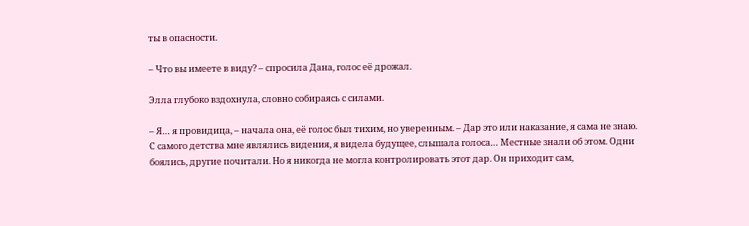ты в опасности.

– Что вы имеете в виду? – спросила Дана, голос её дрожал.

Элла глубоко вздохнула, словно собираясь с силами.

– Я… я провидица, – начала она, её голос был тихим, но уверенным. – Дар это или наказание, я сама не знаю. С самого детства мне являлись видения, я видела будущее, слышала голоса… Местные знали об этом. Одни боялись, другие почитали. Но я никогда не могла контролировать этот дар. Он приходит сам,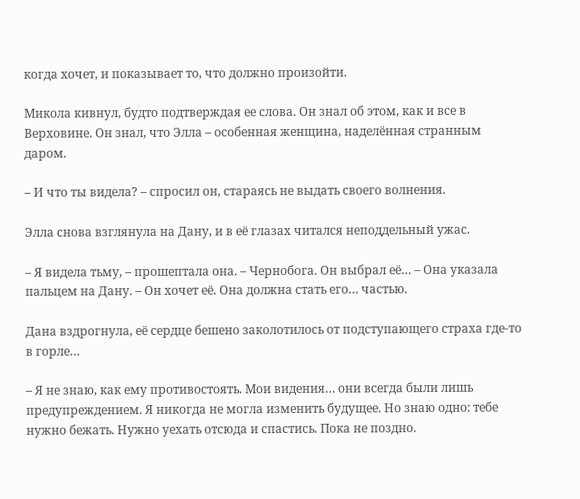когда хочет, и показывает то, что должно произойти.

Микола кивнул, будто подтверждая ее слова. Он знал об этом, как и все в Верховине. Он знал, что Элла – особенная женщина, наделённая странным даром.

– И что ты видела? – спросил он, стараясь не выдать своего волнения.

Элла снова взглянула на Дану, и в её глазах читался неподдельный ужас.

– Я видела тьму, – прошептала она. – Чернобога. Он выбрал её… – Она указала пальцем на Дану. – Он хочет её. Она должна стать его… частью.

Дана вздрогнула, её сердце бешено заколотилось от подступающего страха где-то в горле…

– Я не знаю, как ему противостоять. Мои видения… они всегда были лишь предупреждением. Я никогда не могла изменить будущее. Но знаю одно: тебе нужно бежать. Нужно уехать отсюда и спастись. Пока не поздно.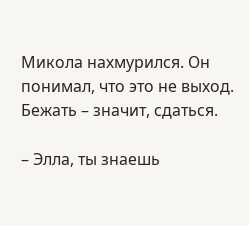Микола нахмурился. Он понимал, что это не выход. Бежать – значит, сдаться.

– Элла, ты знаешь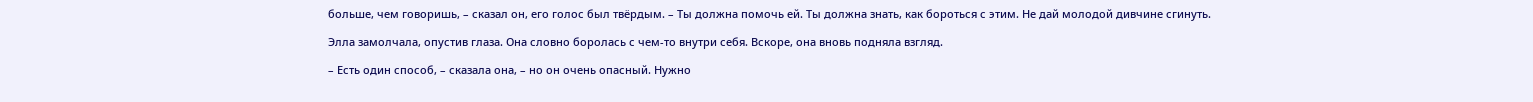больше, чем говоришь, – сказал он, его голос был твёрдым. – Ты должна помочь ей. Ты должна знать, как бороться с этим. Не дай молодой дивчине сгинуть.

Элла замолчала, опустив глаза. Она словно боролась с чем-то внутри себя. Вскоре, она вновь подняла взгляд.

– Есть один способ, – сказала она, – но он очень опасный. Нужно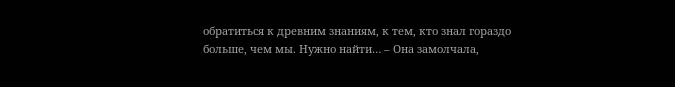обратиться к древним знаниям, к тем, кто знал гораздо больше, чем мы. Нужно найти… – Она замолчала,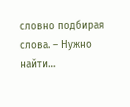словно подбирая слова. – Нужно найти…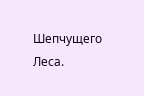Шепчущего Леса.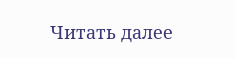Читать далее